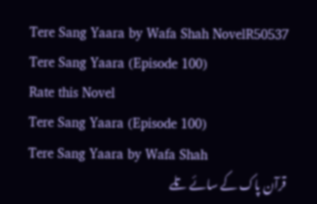Tere Sang Yaara by Wafa Shah NovelR50537 Tere Sang Yaara (Episode 100)
Rate this Novel
Tere Sang Yaara (Episode 100)
Tere Sang Yaara by Wafa Shah
قرآن پاک کے سائے تلے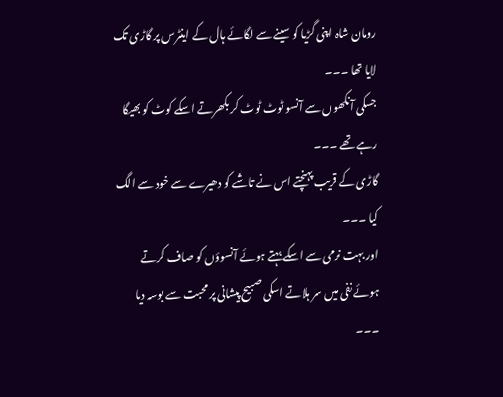رومان شاہ اپنی گڑیا کو سینے سے لگائے ہال کے اینٹرس پر گاڑی تک لایا تھا ۔۔۔
جسکی آنکھوں سے آنسو ٹوٹ ٹوٹ کر بکھرتے اسکے کوٹ کو بھیگا رہے تھے ۔۔۔
گاڑی کے قریب پہنچتے اس نے تاشے کو دھیرے سے خود سے الگ کیا ۔۔۔
اور بہت نرمی سے اسکے بہتے ہوئے آنسوؤں کو صاف کرتے ہوئے نفی میں سر ہلاتے اسکی صبیح پیشانی پر محبت سے بوسہ دیا ۔۔۔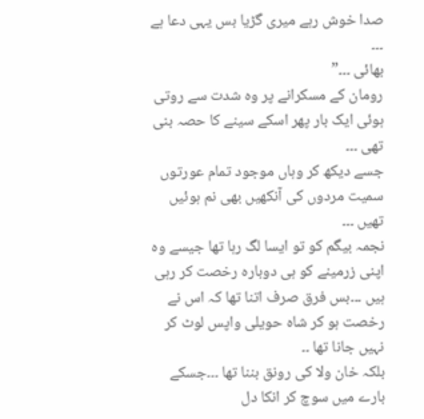صدا خوش رہے میری گڑیا بس یہی دعا ہے ۔۔۔
بھائی ۔۔۔”
رومان کے مسکرانے پر وہ شدت سے روتی ہوئی ایک بار پھر اسکے سینے کا حصہ بنی تھی ۔۔۔
جسے دیکھ کر وہاں موجود تمام عورتوں سمیت مردوں کی آنکھیں بھی نم ہوئیں تھیں ۔۔۔
نجمہ بیگم کو تو ایسا لگ رہا تھا جیسے وہ اپنی زرمینے کو ہی دوبارہ رخصت کر رہی ہیں ۔۔۔بس فرق صرف اتنا تھا کہ اس نے رخصت ہو کر شاہ حویلی واپس لوٹ کر نہیں جانا تھا ۔۔
بلکہ خان ولا کی رونق بننا تھا ۔۔۔جسکے بارے میں سوچ کر انکا دل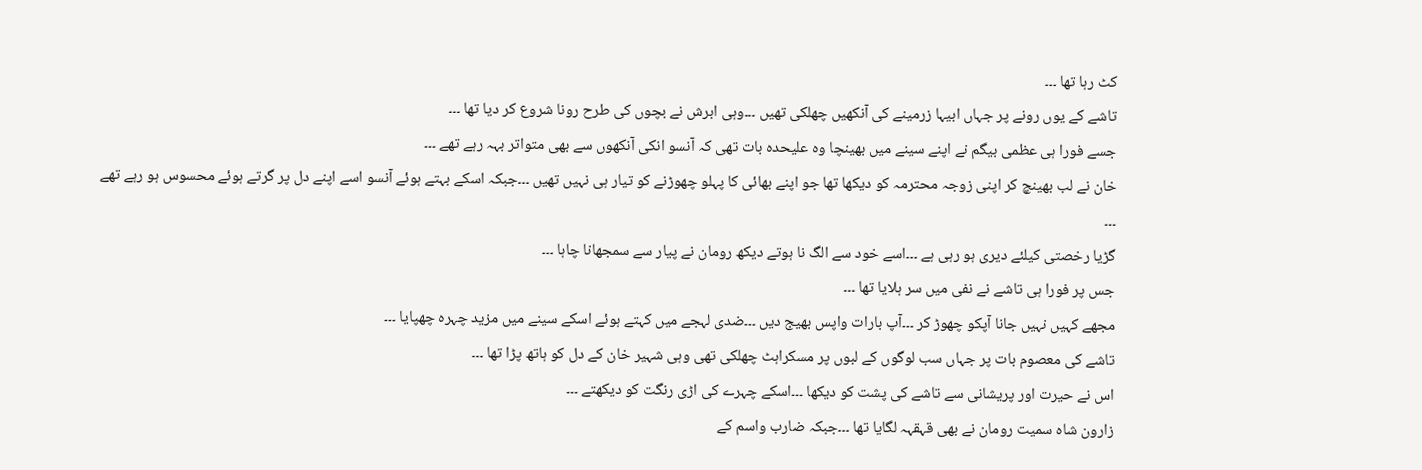کٹ رہا تھا ۔۔۔
تاشے کے یوں رونے پر جہاں ابیہا زرمینے کی آنکھیں چھلکی تھیں ۔۔۔وہی ابرش نے بچوں کی طرح رونا شروع کر دیا تھا ۔۔۔
جسے فورا ہی عظمی بیگم نے اپنے سینے میں بھینچا وہ علیحدہ بات تھی کہ آنسو انکی آنکھوں سے بھی متواتر بہہ رہے تھے ۔۔۔
خان نے لب بھینچ کر اپنی زوجہ محترمہ کو دیکھا تھا جو اپنے بھائی کا پہلو چھوڑنے کو تیار ہی نہیں تھیں ۔۔۔جبکہ اسکے بہتے ہوئے آنسو اسے اپنے دل پر گرتے ہوئے محسوس ہو رہے تھے ۔۔۔
گڑیا رخصتی کیلئے دیری ہو رہی ہے ۔۔۔اسے خود سے الگ نا ہوتے دیکھ رومان نے پیار سے سمجھانا چاہا ۔۔۔
جس پر فورا ہی تاشے نے نفی میں سر ہلایا تھا ۔۔۔
مجھے کہیں نہیں جانا آپکو چھوڑ کر ۔۔۔آپ بارات واپس بھیج دیں ۔۔۔ضدی لہجے میں کہتے ہوئے اسکے سینے میں مزید چہرہ چھپایا ۔۔۔
تاشے کی معصوم بات پر جہاں سب لوگوں کے لبوں پر مسکراہٹ چھلکی تھی وہی شہیر خان کے دل کو ہاتھ پڑا تھا ۔۔۔
اس نے حیرت اور پریشانی سے تاشے کی پشت کو دیکھا ۔۔۔اسکے چہرے کی اڑی رنگت کو دیکھتے ۔۔۔
زارون شاہ سمیت رومان نے بھی قہقہہ لگایا تھا ۔۔۔جبکہ ضارب واسم کے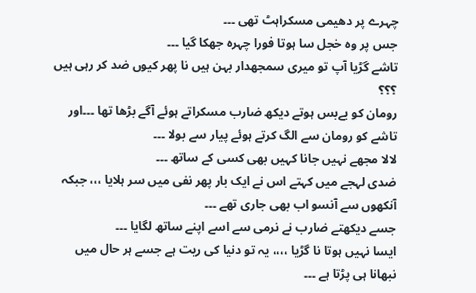چہرے پر دھیمی مسکراہٹ تھی ۔۔۔
جس پر وہ خجل سا ہوتا فورا چہرہ جھکا گیا ۔۔۔
تاشے گڑیا آپ تو میری سمجھدار بہن ہیں نا پھر کیوں ضد کر رہی ہیں ؟؟؟
رومان کو بےبس ہوتے دیکھ ضارب مسکراتے ہوئے آگے بڑھا تھا ۔۔۔اور تاشے کو رومان سے الگ کرتے ہوئے پیار سے بولا ۔۔۔
لالا مجھے نہیں جانا کہیں بھی کسی کے ساتھ ۔۔۔
ضدی لہجے میں کہتے اس نے ایک بار پھر نفی میں سر ہلایا ،،، جبکہ آنکھوں سے آنسو اب بھی جاری تھے ۔۔۔
جسے دیکھتے ضارب نے نرمی سے اسے اپنے ساتھ لگایا ۔۔۔
ایسا نہیں ہوتا نا گڑیا ،،،، یہ تو دنیا کی ریت ہے جسے ہر حال میں نبھانا ہی پڑتا ہے ۔۔۔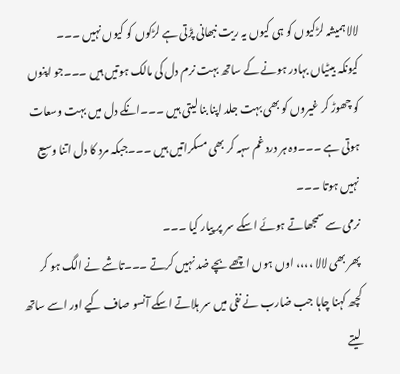لالا ہمیشہ لڑکیوں کو ہی کیوں یہ ریت نبھانی پڑتی ہے لڑکوں کو کیوں نہیں ۔۔۔
کیونکہ بیٹیاں بہادر ہونے کے ساتھ بہت نرم دل کی مالک ہوتیں ہیں ۔۔۔جو اپنوں کو چھوڑ کر غیروں کو بھی بہت جلد اپنا بنا لیتی ہیں ۔۔۔انکے دل میں بہت وسعات ہوتی ہے ۔۔۔وہ ہر درد غم سہہ کر بھی مسکراتیں ہیں ۔۔۔جبکہ مرد کا دل اتنا وسیع نہیں ہوتا ۔۔۔
نرمی سے سمجھاتے ہوئے اسکے سر پر پیار کیا ۔۔۔
پھر بھی لالا ،،،، اوں ہوں اچھے بچے ضد نہیں کرتے ۔۔۔تاشے نے الگ ہو کر کچھ کہنا چاہا جب ضارب نے نفی میں سر ہلاتے اسکے آنسو صاف کیے اور اسے ساتھ لیتے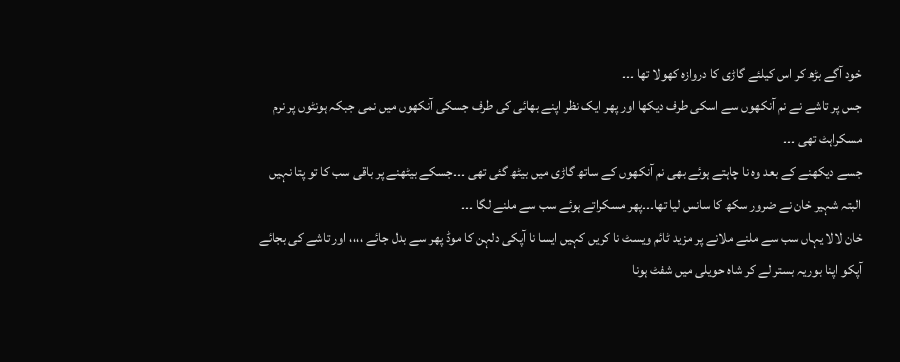خود آگے بڑھ کر اس کیلئے گاڑی کا دروازہ کھولا تھا ۔۔۔
جس پر تاشے نے نم آنکھوں سے اسکی طرف دیکھا اور پھر ایک نظر اپنے بھائی کی طرف جسکی آنکھوں میں نمی جبکہ ہونٹوں پر نرم مسکراہٹ تھی ۔۔۔
جسے دیکھنے کے بعد وہ نا چاہتے ہوئے بھی نم آنکھوں کے ساتھ گاڑی میں بیٹھ گئی تھی ۔۔۔جسکے بیٹھنے پر باقی سب کا تو پتا نہیں البتہ شہیر خان نے ضرور سکھ کا سانس لیا تھا۔۔۔پھر مسکراتے ہوئے سب سے ملنے لگا ۔۔۔
خان لالا یہاں سب سے ملنے ملانے پر مزید ٹائم ویسٹ نا کریں کہیں ایسا نا آپکی دلہن کا موڈ پھر سے بدل جائے ،،،، اور تاشے کی بجائے آپکو اپنا بوریہ بستر لے کر شاہ حویلی میں شفٹ ہونا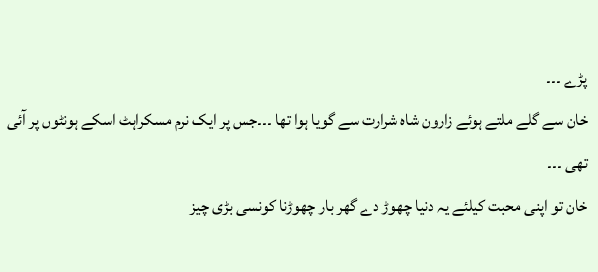پڑے ۔۔۔
خان سے گلے ملتے ہوئے زارون شاہ شرارت سے گویا ہوا تھا ۔۔۔جس پر ایک نرم مسکراہٹ اسکے ہونٹوں پر آئی تھی ۔۔۔
خان تو اپنی محبت کیلئے یہ دنیا چھوڑ دے گھر بار چھوڑنا کونسی بڑی چیز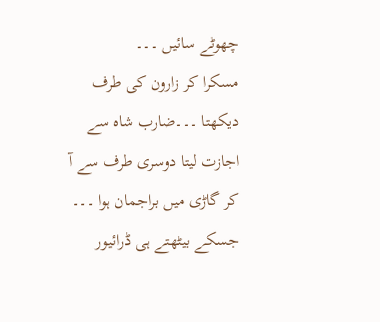چھوٹے سائیں ۔۔۔
مسکرا کر زارون کی طرف دیکھتا ۔۔۔ضارب شاہ سے اجازت لیتا دوسری طرف سے آ کر گاڑی میں براجمان ہوا ۔۔۔
جسکے بیٹھتے ہی ڈرائیور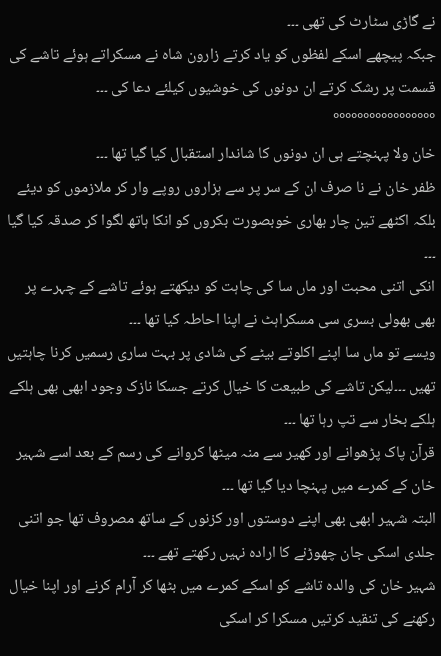نے گاڑی سٹارٹ کی تھی ۔۔۔
جبکہ پیچھے اسکے لفظوں کو یاد کرتے زارون شاہ نے مسکراتے ہوئے تاشے کی قسمت پر رشک کرتے ان دونوں کی خوشیوں کیلئے دعا کی ۔۔۔
°°°°°°°°°°°°°°°°°
خان ولا پہنچتے ہی ان دونوں کا شاندار استقبال کیا گیا تھا ۔۔۔
ظفر خان نے نا صرف ان کے سر پر سے ہزاروں روپے وار کر ملازموں کو دیئے بلکہ اکٹھے تین چار بھاری خوبصورت بکروں کو انکا ہاتھ لگوا کر صدقہ کیا گیا ۔۔۔
انکی اتنی محبت اور ماں سا کی چاہت کو دیکھتے ہوئے تاشے کے چہرے پر بھی بھولی بسری سی مسکراہٹ نے اپنا احاطہ کیا تھا ۔۔۔
ویسے تو ماں سا اپنے اکلوتے بیٹے کی شادی پر بہت ساری رسمیں کرنا چاہتیں تھیں ۔۔۔لیکن تاشے کی طبیعت کا خیال کرتے جسکا نازک وجود ابھی بھی ہلکے ہلکے بخار سے تپ رہا تھا ۔۔۔
قرآن پاک پڑھوانے اور کھیر سے منہ میٹھا کروانے کی رسم کے بعد اسے شہیر خان کے کمرے میں پہنچا دیا گیا تھا ۔۔۔
البتہ شہیر ابھی بھی اپنے دوستوں اور کزنوں کے ساتھ مصروف تھا جو اتنی جلدی اسکی جان چھوڑنے کا ارادہ نہیں رکھتے تھے ۔۔۔
شہیر خان کی والدہ تاشے کو اسکے کمرے میں بٹھا کر آرام کرنے اور اپنا خیال رکھنے کی تنقید کرتیں مسکرا کر اسکی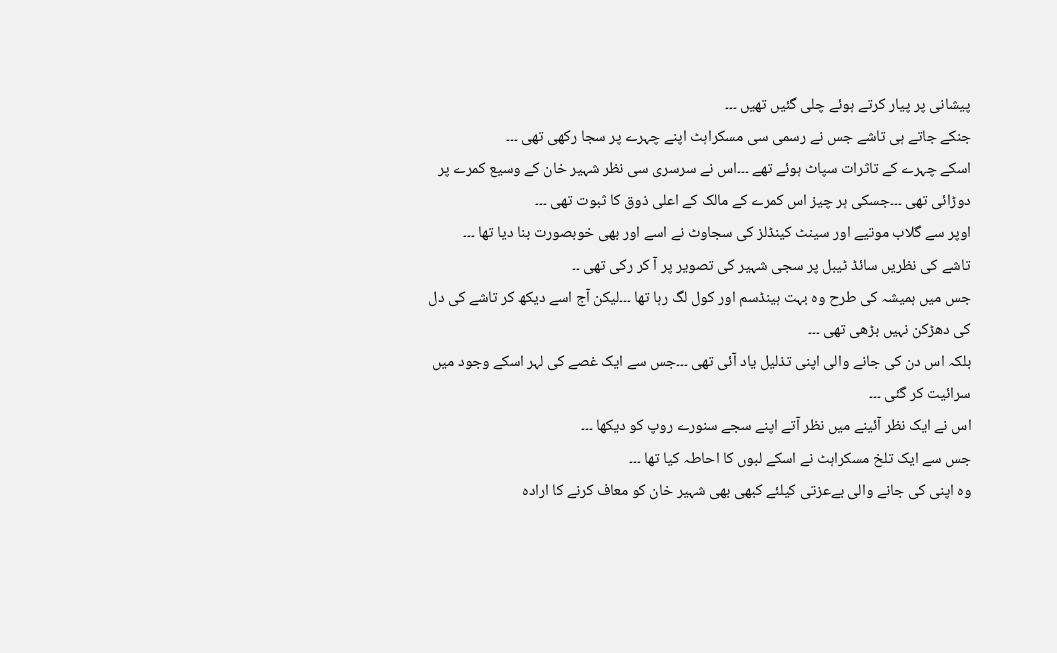پیشانی پر پیار کرتے ہوئے چلی گئیں تھیں ۔۔۔
جنکے جاتے ہی تاشے جس نے رسمی سی مسکراہٹ اپنے چہرے پر سجا رکھی تھی ۔۔۔
اسکے چہرے کے تاثرات سپاٹ ہوئے تھے ۔۔۔اس نے سرسری سی نظر شہیر خان کے وسیع کمرے پر دوڑائی تھی ۔۔۔جسکی ہر چیز اس کمرے کے مالک کے اعلی ذوق کا ثبوت تھی ۔۔۔
اوپر سے گلاب موتیے اور سینٹ کینڈلز کی سجاوٹ نے اسے اور بھی خوبصورت بنا دیا تھا ۔۔۔
تاشے کی نظریں سائڈ ٹیبل پر سجی شہیر کی تصویر پر آ کر رکی تھی ۔۔
جس میں ہمیشہ کی طرح وہ بہت ہینڈسم اور کول لگ رہا تھا ۔۔۔لیکن آج اسے دیکھ کر تاشے کی دل کی دھڑکن نہیں بڑھی تھی ۔۔۔
بلکہ اس دن کی جانے والی اپنی تذلیل یاد آئی تھی ۔۔۔جس سے ایک غصے کی لہر اسکے وجود میں سرائیت کر گئی ۔۔۔
اس نے ایک نظر آئینے میں نظر آتے اپنے سجے سنورے روپ کو دیکھا ۔۔۔
جس سے ایک تلخ مسکراہٹ نے اسکے لبوں کا احاطہ کیا تھا ۔۔۔
وہ اپنی کی جانے والی بےعزتی کیلئے کبھی بھی شہیر خان کو معاف کرنے کا ارادہ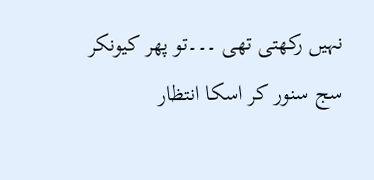نہیں رکھتی تھی ۔۔۔تو پھر کیونکر سج سنور کر اسکا انتظار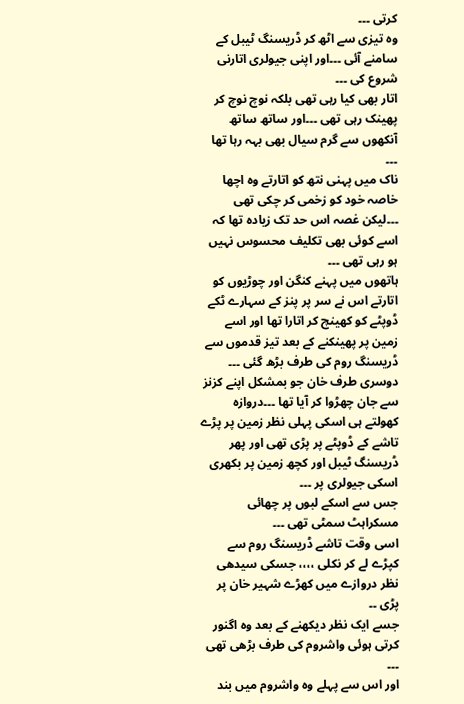کرتی ۔۔۔
وہ تیزی سے اٹھ کر ڈریسنگ ٹیبل کے سامنے آئی ۔۔۔اور اپنی جیولری اتارنی شروع کی ۔۔۔
اتار بھی کیا رہی تھی بلکہ نوچ نوچ کر پھینک رہی تھی ۔۔۔اور ساتھ ساتھ آنکھوں سے گرم سیال بھی بہہ رہا تھا ۔۔۔
ناک میں پہنی نتھ کو اتارتے وہ اچھا خاصہ خود کو زخمی کر چکی تھی ۔۔۔لیکن غصہ اس حد تک زیادہ تھا کہ اسے کوئی بھی تکلیف محسوس نہیں ہو رہی تھی ۔۔۔
ہاتھوں میں پہنے کنگن اور چوڑیوں کو اتارتے اس نے سر پر پنز کے سہارے ٹکے ڈوپٹے کو کھینچ کر اتارا تھا اور اسے زمین پر پھینکنے کے بعد تیز قدموں سے ڈریسنگ روم کی طرف بڑھ گئی ۔۔۔
دوسری طرف خان جو بمشکل اپنے کزنز سے جان چھڑوا کر آیا تھا ۔۔۔دروازہ کھولتے ہی اسکی پہلی نظر زمین پر پڑے تاشے کے ڈوپٹے پر پڑی تھی اور پھر ڈریسنگ ٹیبل اور کچھ زمین پر بکھری اسکی جیولری پر ۔۔۔
جس سے اسکے لبوں پر چھائی مسکراہٹ سمٹی تھی ۔۔۔
اسی وقت تاشے ڈریسنگ روم سے کپڑے لے کر نکلی ،،،، جسکی سیدھی نظر دروازے میں کھڑے شہیر خان پر پڑی ۔۔
جسے ایک نظر دیکھنے کے بعد وہ اگنور کرتی ہوئی واشروم کی طرف بڑھی تھی ۔۔۔
اور اس سے پہلے وہ واشروم میں بند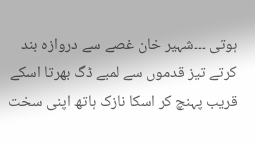ہوتی ۔۔۔شہیر خان غصے سے دروازہ بند کرتے تیز قدموں سے لمبے ڈگ بھرتا اسکے قریب پہنچ کر اسکا نازک ہاتھ اپنی سخت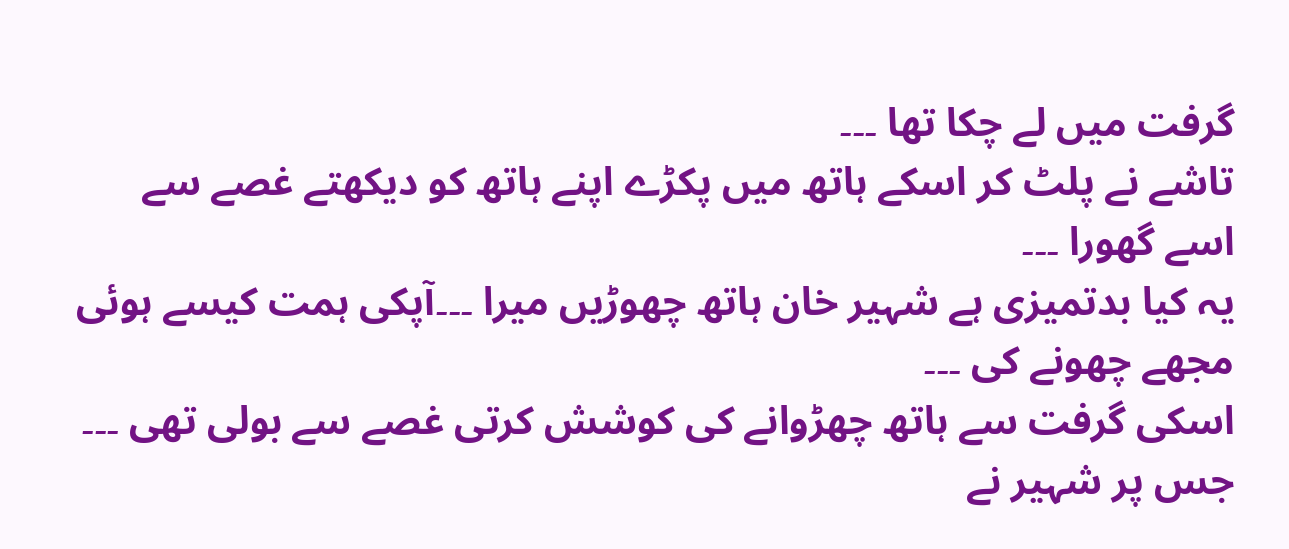گرفت میں لے چکا تھا ۔۔۔
تاشے نے پلٹ کر اسکے ہاتھ میں پکڑے اپنے ہاتھ کو دیکھتے غصے سے اسے گھورا ۔۔۔
یہ کیا بدتمیزی ہے شہیر خان ہاتھ چھوڑیں میرا ۔۔۔آپکی ہمت کیسے ہوئی مجھے چھونے کی ۔۔۔
اسکی گرفت سے ہاتھ چھڑوانے کی کوشش کرتی غصے سے بولی تھی ۔۔۔
جس پر شہیر نے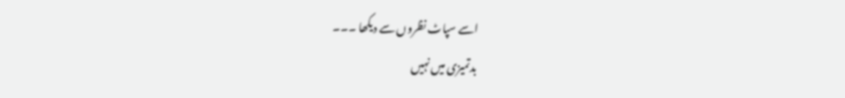اسے سپاٹ نظروں سے دیکھا ۔۔۔
بدتمیزی میں نہیں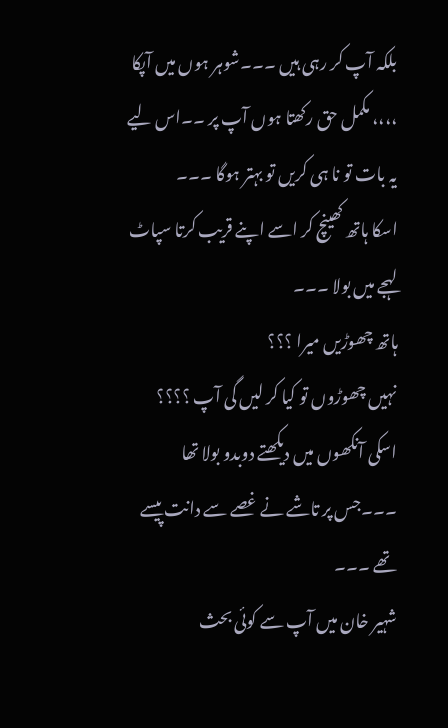بلکہ آپ کر رہی ہیں ۔۔۔شوہر ہوں میں آپکا ،،،، مکمل حق رکھتا ہوں آپ پر ۔۔اس لیے یہ بات تو نا ہی کریں تو بہتر ہوگا ۔۔۔
اسکا ہاتھ کھینچ کر اسے اپنے قریب کرتا سپاٹ لہجے میں بولا ۔۔۔
ہاتھ چھوڑیں میرا ؟؟؟
نہیں چھوڑوں تو کیا کر لیں گی آپ ؟؟؟؟
اسکی آنکھوں میں دیکھتے دوبدو بولا تھا ۔۔۔جس پر تاشے نے غصے سے دانت پیسے تھے ۔۔۔
شہیر خان میں آپ سے کوئی بحث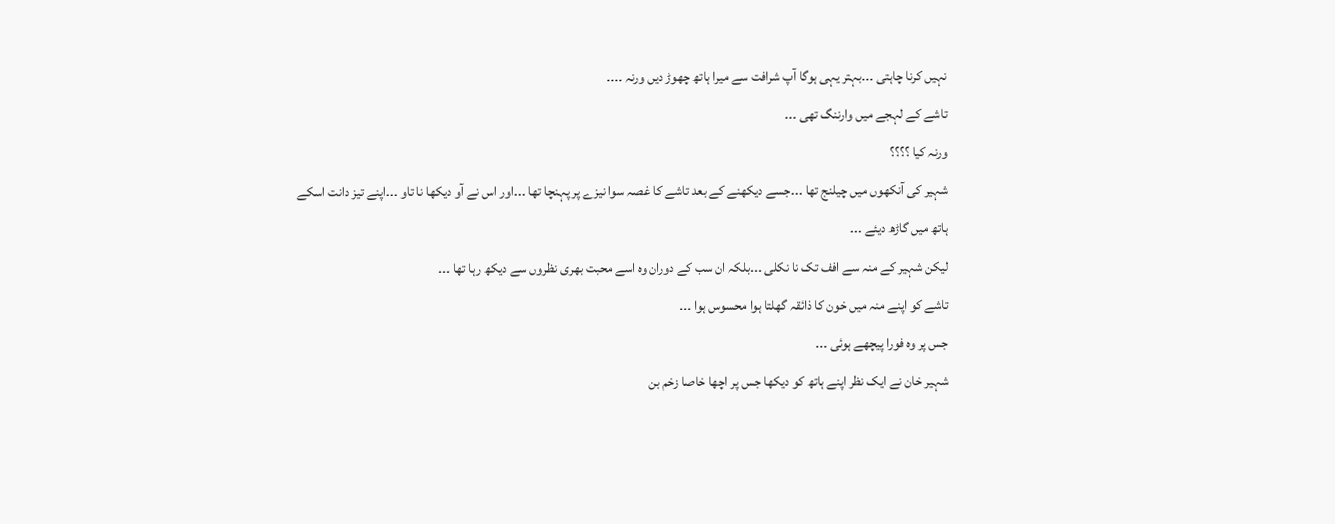نہیں کرنا چاہتی ۔۔۔بہتر یہی ہوگا آپ شرافت سے میرا ہاتھ چھوڑ دیں ورنہ ۔۔۔۔
تاشے کے لہجے میں وارننگ تھی ۔۔۔
ورنہ کیا ؟؟؟؟
شہیر کی آنکھوں میں چیلنج تھا ۔۔۔جسے دیکھنے کے بعد تاشے کا غصہ سوا نیزے پر پہنچا تھا ۔۔۔اور اس نے آو دیکھا نا تاو ۔۔۔اپنے تیز دانت اسکے ہاتھ میں گاڑھ دیئے ۔۔۔
لیکن شہیر کے منہ سے افف تک نا نکلی ۔۔۔بلکہ ان سب کے دوران وہ اسے محبت بھری نظروں سے دیکھ رہا تھا ۔۔۔
تاشے کو اپنے منہ میں خون کا ذائقہ گھلتا ہوا محسوس ہوا ۔۔۔
جس پر وہ فورا پیچھے ہوئی ۔۔۔
شہیر خان نے ایک نظر اپنے ہاتھ کو دیکھا جس پر اچھا خاصا زخم بن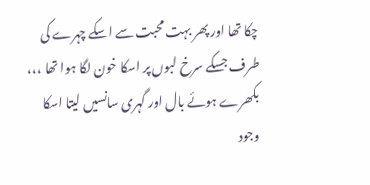چکا تھا اور پھر بہت محبت سے اسکے چہرے کی طرف جسکے سرخ لبوں پر اسکا خون لگا ہوا تھا ،،، بکھرے ہوئے بال اور گہری سانسیں لیتا اسکا وجود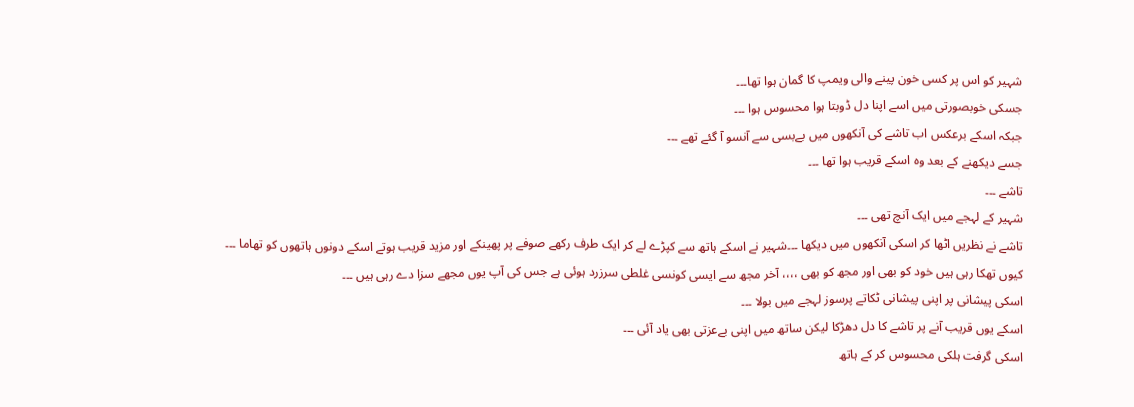شہیر کو اس پر کسی خون پینے والی ویمپ کا گمان ہوا تھا۔۔۔
جسکی خوبصورتی میں اسے اپنا دل ڈوبتا ہوا محسوس ہوا ۔۔۔
جبکہ اسکے برعکس اب تاشے کی آنکھوں میں بےبسی سے آنسو آ گئے تھے ۔۔۔
جسے دیکھنے کے بعد وہ اسکے قریب ہوا تھا ۔۔۔
تاشے ۔۔۔
شہیر کے لہجے میں ایک آنچ تھی ۔۔۔
تاشے نے نظریں اٹھا کر اسکی آنکھوں میں دیکھا ۔۔۔شہیر نے اسکے ہاتھ سے کپڑے لے کر ایک طرف رکھے صوفے پر پھینکے اور مزید قریب ہوتے اسکے دونوں ہاتھوں کو تھاما ۔۔۔
کیوں تھکا رہی ہیں خود کو بھی اور مجھ کو بھی ،،،، آخر مجھ سے ایسی کونسی غلطی سرزرد ہوئی ہے جس کی آپ یوں مجھے سزا دے رہی ہیں ۔۔۔
اسکی پیشانی پر اپنی پیشانی ٹکاتے پرسوز لہجے میں بولا ۔۔۔
اسکے یوں قریب آنے پر تاشے کا دل دھڑکا لیکن ساتھ میں اپنی بےعزتی بھی یاد آئی ۔۔۔
اسکی گرفت ہلکی محسوس کر کے ہاتھ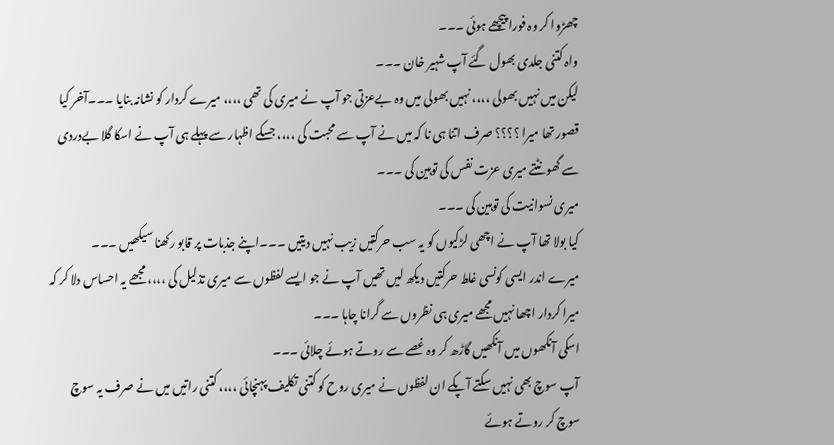چھڑوا کر وہ فورا پیچھے ہوئی ۔۔۔
واہ کتنی جلدی بھول گئے آپ شہیر خان ۔۔۔
لیکن میں نہیں بھولی ،،،، نہیں بھولی میں وہ بےعزتی جو آپ نے میری کی تھی ،،،، میرے کردار کو نشانہ بنایا ۔۔۔آخر کیا قصور تھا میرا ؟؟؟؟ صرف اتنا ہی نا کہ میں نے آپ سے محبت کی ،،،، جسکے اظہار سے پہلے ہی آپ نے اسکا گلا بےدردی سے گھونٹتے میری عزت نفس کی توہین کی ۔۔۔
میری نسوانیت کی توہین کی ۔۔۔
کیا بولا تھا آپ نے اچھی لڑکیوں کو یہ سب حرکتیں زیب نہیں دیتیں ۔۔۔اپنے جذبات پر قابو رکھنا سیکھیں ۔۔۔
میرے اندر ایسی کونسی غلط حرکتیں دیکھ لیں تھیں آپ نے جو ایسے لفظوں سے میری تذلیل کی ،،،، مجھے یہ احساس دلا کر کہ میرا کردار اچھا نہیں مجھے میری ہی نظروں سے گرانا چاہا ۔۔۔
اسکی آنکھوں میں آنکھیں گاڑھ کر وہ غصے سے روتے ہوئے چلائی ۔۔۔
آپ سوچ بھی نہیں سکتے آپکے ان لفظوں نے میری روح کو کتنی تکلیف پہنچائی ،،،، کتنی راتیں میں نے صرف یہ سوچ سوچ کر روتے ہوئے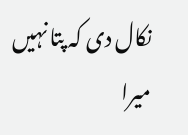نکال دی کہ پتا نہیں میرا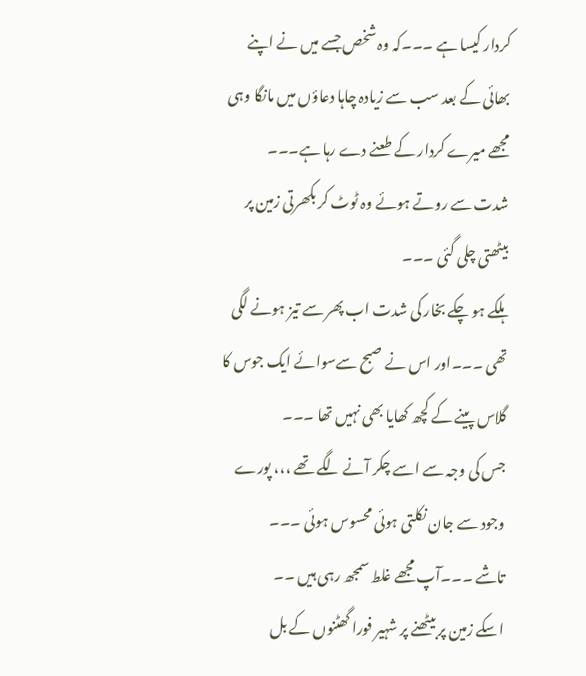کردار کیسا ہے ۔۔۔کہ وہ شخص جسے میں نے اپنے بھائی کے بعد سب سے زیادہ چاہا دعاؤں میں مانگا وہی مجھے میرے کردار کے طعنے دے رہا ہے۔۔۔
شدت سے روتے ہوئے وہ ٹوٹ کر بکھرتی زمین پر بیٹھتی چلی گئی ۔۔۔
ہلکے ہو چکے بخار کی شدت اب پھر سے تیز ہونے لگی تھی ۔۔۔اور اس نے صبح سےسوائے ایک جوس کا گلاس پینے کے کچھ کھایا بھی نہیں تھا ۔۔۔
جس کی وجہ سے اسے چکر آنے لگے تھے ،،، پورے وجود سے جان نکلتی ہوئی محسوس ہوئی ۔۔۔
تاشے ۔۔۔آپ مجھے غلط سمجھ رہی ہیں ۔۔
اسکے زمین پر بیٹھنے پر شہیر فورا گھٹنوں کے بل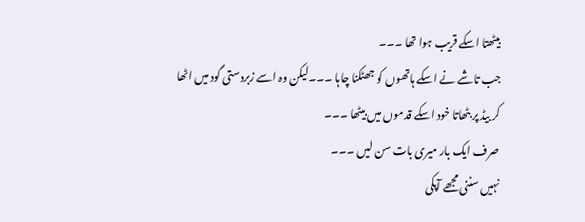بیٹھتا اسکے قریب ہوا تھا ۔۔۔
جب تاشے نے اسکے ہاتھوں کو جھٹکنا چاہا ۔۔۔لیکن وہ اسے زبردستی گود میں اٹھا کر بیڈ پر بٹھاتا خود اسکے قدموں میں بیٹھا ۔۔۔
صرف ایک بار میری بات سن لیں ۔۔۔
نہیں سننی مجھے آپکی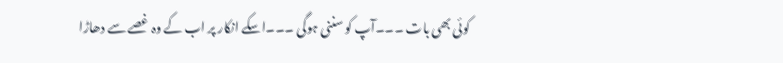کوئی بھی بات ۔۔۔آپ کو سننی ہوگی ۔۔۔اسکے انکار پر اب کے وہ غصے سے دھاڑا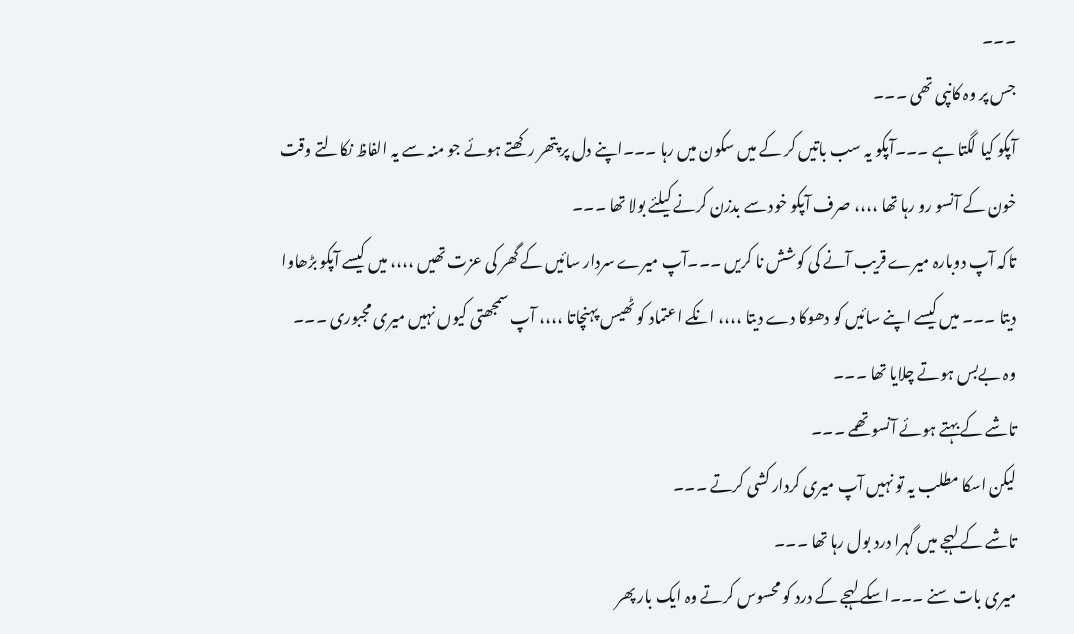۔۔۔
جس پر وہ کانپی تھی ۔۔۔
آپکو کیا لگتا ہے ۔۔۔آپکو یہ سب باتیں کر کے میں سکون میں رہا ۔۔۔اپنے دل پر پتھر رکھتے ہوئے جو منہ سے یہ الفاظ نکالتے وقت خون کے آنسو رو رہا تھا ،،،، صرف آپکو خود سے بدزن کرنے کیلئے بولا تھا ۔۔۔
تاکہ آپ دوبارہ میرے قریب آنے کی کوشش نا کریں ۔۔۔آپ میرے سردار سائیں کے گھر کی عزت تھیں ،،،، میں کیسے آپکو بڑھاوا دیتا ۔۔۔ میں کیسے اپنے سائیں کو دھوکا دے دیتا ،،،، انکے اعتماد کو ٹھیس پہنچاتا ،،،، آپ سمجھتی کیوں نہیں میری مجبوری ۔۔۔
وہ بےبس ہوتے چلایا تھا ۔۔۔
تاشے کے بہتے ہوئے آنسو تھمے ۔۔۔
لیکن اسکا مطلب یہ تو نہیں آپ میری کردار کشی کرتے ۔۔۔
تاشے کے لہجے میں گہرا درد بول رہا تھا ۔۔۔
میری بات سنے ۔۔۔اسکے لہجے کے درد کو محسوس کرتے وہ ایک بار پھر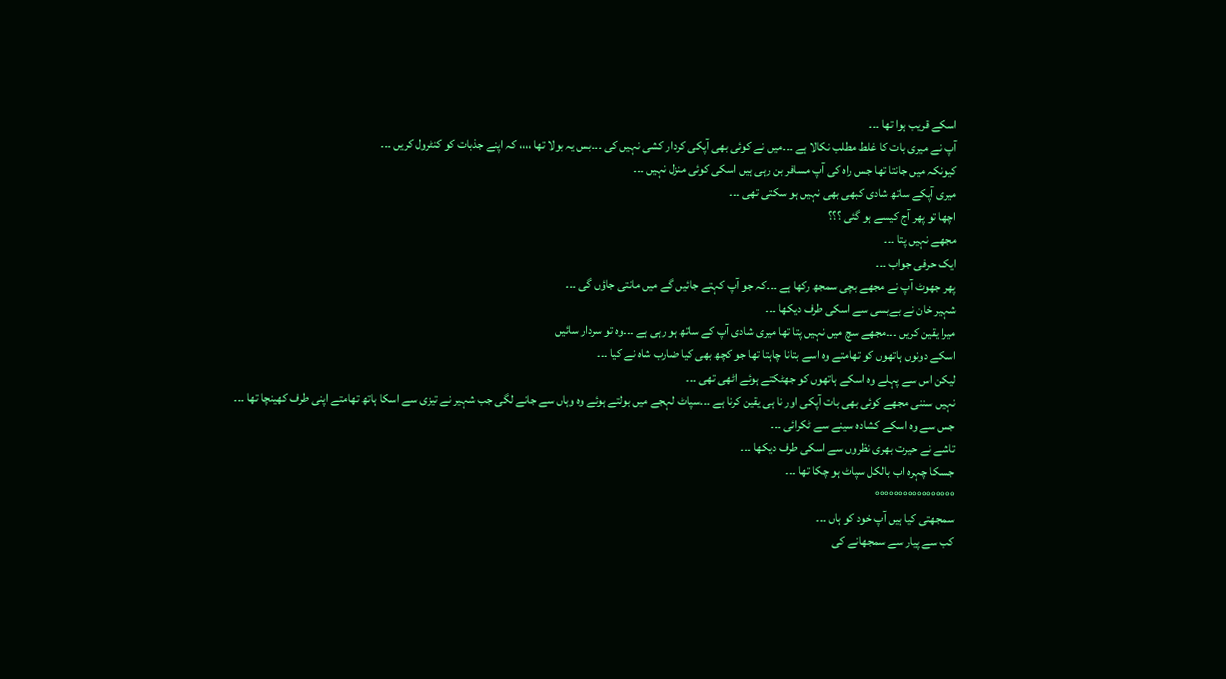اسکے قریب ہوا تھا ۔۔۔
آپ نے میری بات کا غلط مطلب نکالا ہے ۔۔۔میں نے کوئی بھی آپکی کردار کشی نہیں کی ۔۔۔بس یہ بولا تھا ،،،، کہ اپنے جذبات کو کنٹرول کریں ۔۔۔
کیونکہ میں جانتا تھا جس راہ کی آپ مسافر بن رہی ہیں اسکی کوئی منزل نہیں ۔۔۔
میری آپکے ساتھ شادی کبھی بھی نہیں ہو سکتی تھی ۔۔۔
اچھا تو پھر آج کیسے ہو گئی ؟؟؟
مجھے نہیں پتا ۔۔۔
ایک حرفی جواب ۔۔۔
پھر جھوٹ آپ نے مجھے بچی سمجھ رکھا ہے ۔۔۔کہ جو آپ کہتے جائیں گے میں مانتی جاؤں گی ۔۔۔
شہیر خان نے بےبسی سے اسکی طرف دیکھا ۔۔۔
میرا یقین کریں ۔۔۔مجھے سچ میں نہیں پتا تھا میری شادی آپ کے ساتھ ہو رہی ہے ۔۔۔وہ تو سردار سائیں
اسکے دونوں ہاتھوں کو تھامتے وہ اسے بتانا چاہتا تھا جو کچھ بھی کیا ضارب شاہ نے کیا ۔۔۔
لیکن اس سے پہلے وہ اسکے ہاتھوں کو جھٹکتے ہوئے اٹھی تھی ۔۔۔
نہیں سننی مجھے کوئی بھی بات آپکی اور نا ہی یقین کرنا ہے ۔۔۔سپاٹ لہجے میں بولتے ہوئے وہ وہاں سے جانے لگی جب شہیر نے تیزی سے اسکا ہاتھ تھامتے اپنی طرف کھینچا تھا ۔۔۔
جس سے وہ اسکے کشادہ سینے سے ٹکرائی ۔۔۔
تاشے نے حیرت بھری نظروں سے اسکی طرف دیکھا ۔۔۔
جسکا چہرہ اب بالکل سپاٹ ہو چکا تھا ۔۔۔
°°°°°°°°°°°°°°°°°
سمجھتی کیا ہیں آپ خود کو ہاں ۔۔۔
کب سے پیار سے سمجھانے کی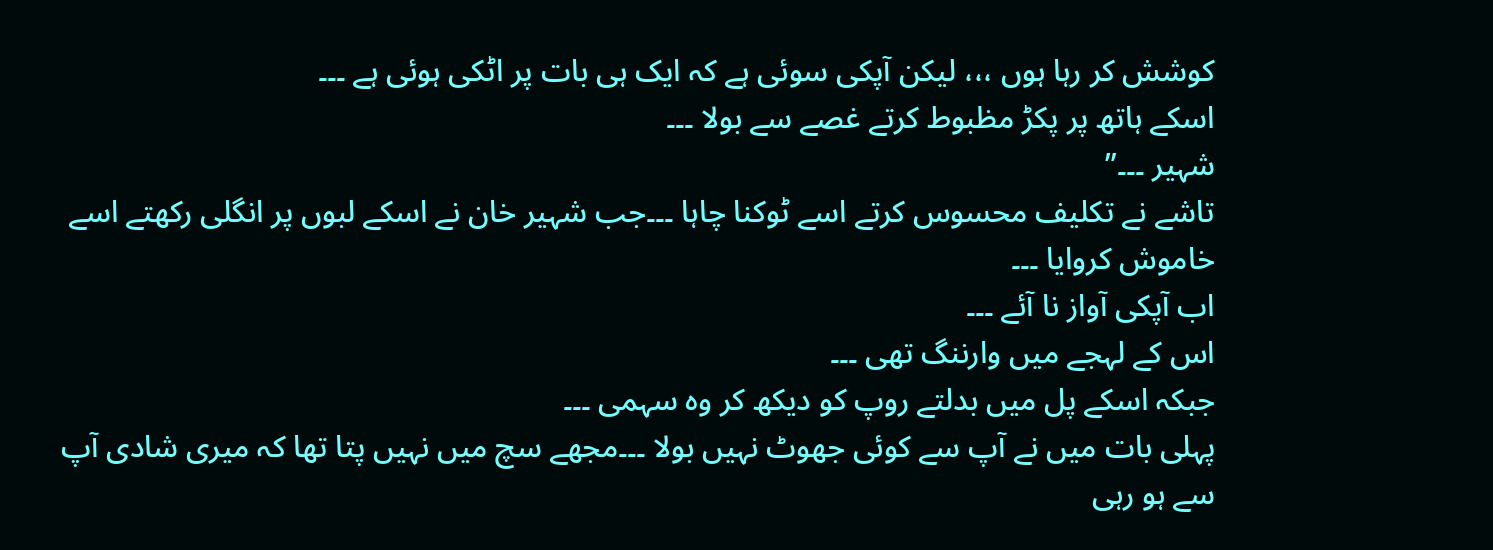کوشش کر رہا ہوں ،،، لیکن آپکی سوئی ہے کہ ایک ہی بات پر اٹکی ہوئی ہے ۔۔۔
اسکے ہاتھ پر پکڑ مظبوط کرتے غصے سے بولا ۔۔۔
شہیر ۔۔۔”
تاشے نے تکلیف محسوس کرتے اسے ٹوکنا چاہا ۔۔۔جب شہیر خان نے اسکے لبوں پر انگلی رکھتے اسے خاموش کروایا ۔۔۔
اب آپکی آواز نا آئے ۔۔۔
اس کے لہجے میں وارننگ تھی ۔۔۔
جبکہ اسکے پل میں بدلتے روپ کو دیکھ کر وہ سہمی ۔۔۔
پہلی بات میں نے آپ سے کوئی جھوٹ نہیں بولا ۔۔۔مجھے سچ میں نہیں پتا تھا کہ میری شادی آپ سے ہو رہی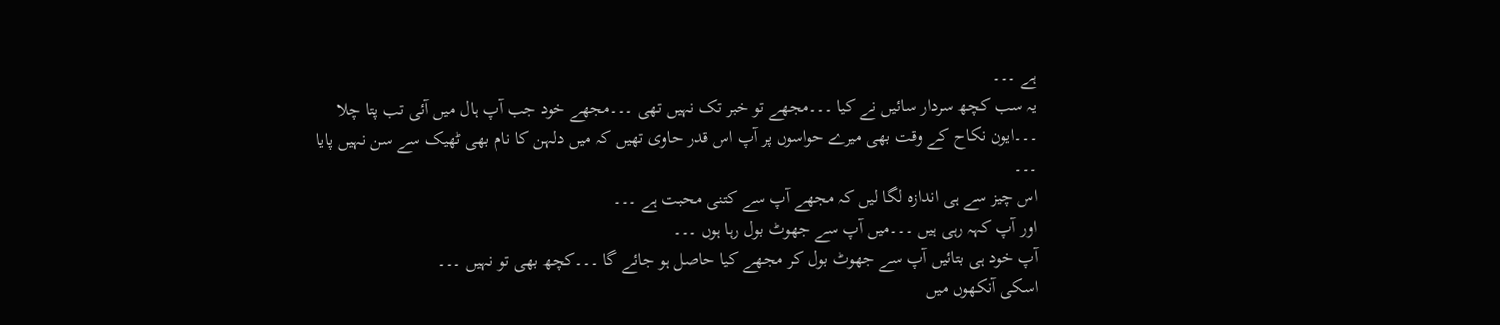ہے ۔۔۔
یہ سب کچھ سردار سائیں نے کیا ۔۔۔مجھے تو خبر تک نہیں تھی ۔۔۔مجھے خود جب آپ ہال میں آئی تب پتا چلا ۔۔۔ایون نکاح کے وقت بھی میرے حواسوں پر آپ اس قدر حاوی تھیں کہ میں دلہن کا نام بھی ٹھیک سے سن نہیں پایا ۔۔۔
اس چیز سے ہی اندازہ لگا لیں کہ مجھے آپ سے کتنی محبت ہے ۔۔۔
اور آپ کہہ رہی ہیں ۔۔۔میں آپ سے جھوٹ بول رہا ہوں ۔۔۔
آپ خود ہی بتائیں آپ سے جھوٹ بول کر مجھے کیا حاصل ہو جائے گا ۔۔۔کچھ بھی تو نہیں ۔۔۔
اسکی آنکھوں میں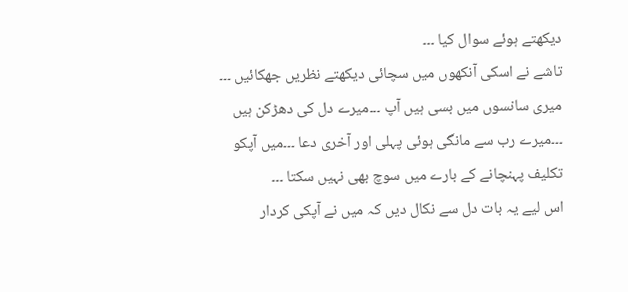دیکھتے ہوئے سوال کیا ۔۔۔
تاشے نے اسکی آنکھوں میں سچائی دیکھتے نظریں جھکائیں ۔۔۔
میری سانسوں میں بسی ہیں آپ ۔۔۔میرے دل کی دھڑکن ہیں ۔۔۔میرے رب سے مانگی ہوئی پہلی اور آخری دعا ۔۔۔میں آپکو تکلیف پہنچانے کے بارے میں سوچ بھی نہیں سکتا ۔۔۔
اس لیے یہ بات دل سے نکال دیں کہ میں نے آپکی کردار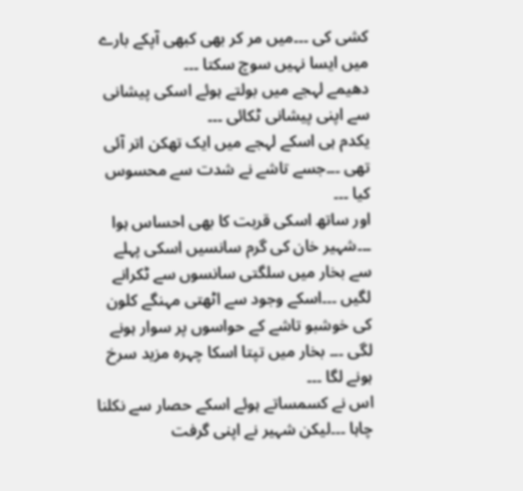کشی کی ۔۔۔میں مر کر بھی کبھی آپکے بارے میں ایسا نہیں سوچ سکتا ۔۔۔
دھیمے لہجے میں بولتے ہوئے اسکی پیشانی سے اپنی پیشانی ٹکائی ۔۔۔
یکدم ہی اسکے لہجے میں ایک تھکن اتر آئی تھی ۔۔۔جسے تاشے نے شدت سے محسوس کیا ۔۔۔
اور ساتھ اسکی قربت کا بھی احساس ہوا ۔۔۔شہیر خان کی گرم سانسیں اسکی پہلے سے بخار میں سلگتی سانسوں سے ٹکرانے لگیں ۔۔۔اسکے وجود سے اٹھتی مہنگے کلون کی خوشبو تاشے کے حواسوں پر سوار ہونے لگی ۔۔۔ بخار میں تپتا اسکا چہرہ مزید سرخ ہونے لگا ۔۔۔
اس نے کسمساتے ہوئے اسکے حصار سے نکلنا چاہا ۔۔۔لیکن شہیر نے اپنی گرفت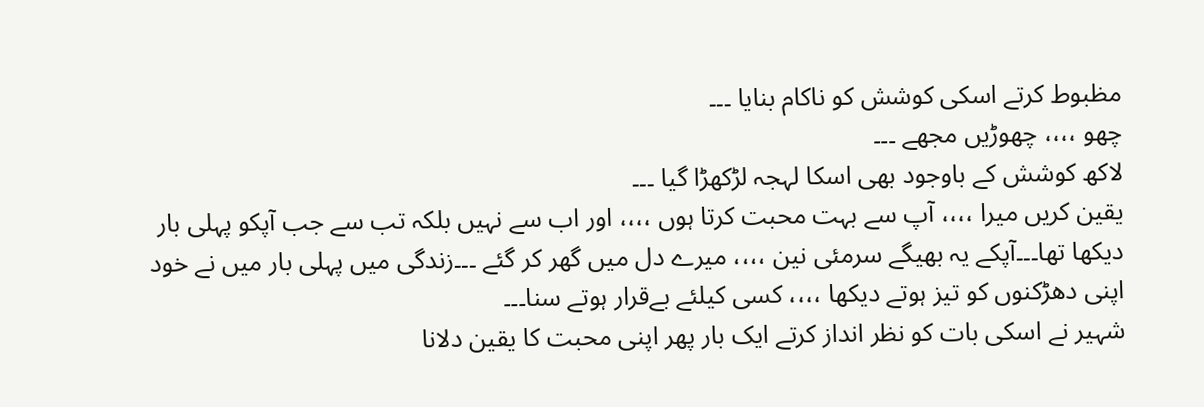مظبوط کرتے اسکی کوشش کو ناکام بنایا ۔۔۔
چھو ،،،، چھوڑیں مجھے ۔۔۔
لاکھ کوشش کے باوجود بھی اسکا لہجہ لڑکھڑا گیا ۔۔۔
یقین کریں میرا ،،،، آپ سے بہت محبت کرتا ہوں ،،،، اور اب سے نہیں بلکہ تب سے جب آپکو پہلی بار دیکھا تھا۔۔۔آپکے یہ بھیگے سرمئی نین ،،،، میرے دل میں گھر کر گئے ۔۔۔زندگی میں پہلی بار میں نے خود اپنی دھڑکنوں کو تیز ہوتے دیکھا ،،،، کسی کیلئے بےقرار ہوتے سنا۔۔۔
شہیر نے اسکی بات کو نظر انداز کرتے ایک بار پھر اپنی محبت کا یقین دلانا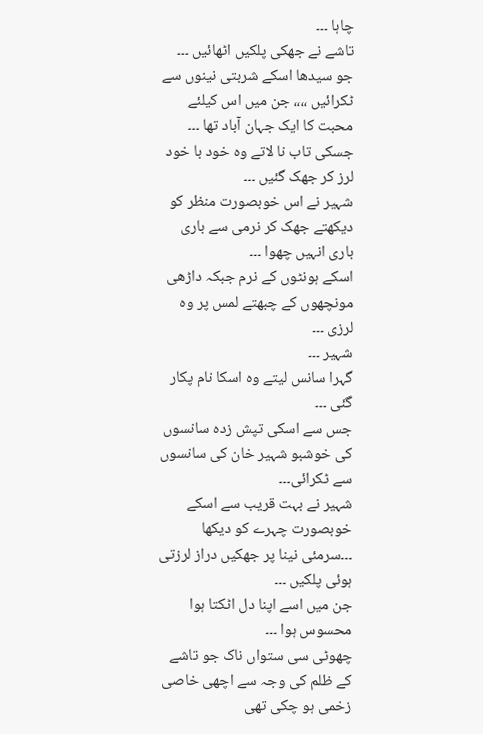چاہا ۔۔۔
تاشے نے جھکی پلکیں اٹھائیں ۔۔۔
جو سیدھا اسکے شربتی نینوں سے ٹکرائیں ،،،، جن میں اس کیلئے محبت کا ایک جہان آباد تھا ۔۔۔
جسکی تاب نا لاتے وہ خود با خود لرز کر جھک گئیں ۔۔۔
شہیر نے اس خوبصورت منظر کو دیکھتے جھک کر نرمی سے باری باری انہیں چھوا ۔۔۔
اسکے ہونٹوں کے نرم جبکہ داڑھی مونچھوں کے چبھتے لمس پر وہ لرزی ۔۔۔
شہیر ۔۔۔
گہرا سانس لیتے وہ اسکا نام پکار گئی ۔۔۔
جس سے اسکی تپش زدہ سانسوں کی خوشبو شہیر خان کی سانسوں سے ٹکرائی۔۔۔
شہیر نے بہت قریب سے اسکے خوبصورت چہرے کو دیکھا ۔۔۔سرمئی نینا پر جھکیں دراز لرزتی ہوئی پلکیں ۔۔۔
جن میں اسے اپنا دل اٹکتا ہوا محسوس ہوا ۔۔۔
چھوٹی سی ستواں ناک جو تاشے کے ظلم کی وجہ سے اچھی خاصی زخمی ہو چکی تھی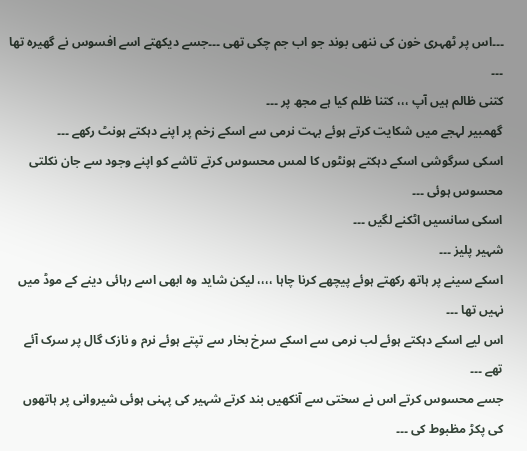۔۔۔اس پر ٹھہری خون کی ننھی بوند جو اب جم چکی تھی ۔۔۔جسے دیکھتے اسے افسوس نے گھیرہ تھا ۔۔۔
کتنی ظالم ہیں آپ ،،، کتنا ظلم کیا ہے مجھ پر ۔۔۔
گھمبیر لہجے میں شکایت کرتے ہوئے بہت نرمی سے اسکے زخم پر اپنے دہکتے ہونٹ رکھے ۔۔۔
اسکی سرگوشی اسکے دہکتے ہونٹوں کا لمس محسوس کرتے تاشے کو اپنے وجود سے جان نکلتی محسوس ہوئی ۔۔۔
اسکی سانسیں اٹکنے لگیں ۔۔۔
شہیر پلیز ۔۔۔
اسکے سینے پر ہاتھ رکھتے ہوئے پیچھے کرنا چاہا ،،،، لیکن شاید وہ ابھی اسے رہائی دینے کے موڈ میں نہیں تھا ۔۔۔
اس لیے اسکے دہکتے ہوئے لب نرمی سے اسکے سرخ بخار سے تپتے ہوئے نرم و نازک گال پر سرک آئے تھے ۔۔۔
جسے محسوس کرتے اس نے سختی سے آنکھیں بند کرتے شہیر کی پہنی ہوئی شیروانی پر ہاتھوں کی پکڑ مظبوط کی ۔۔۔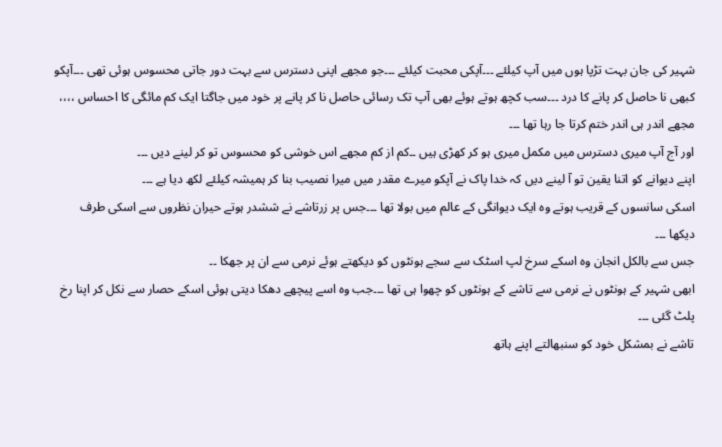شہیر کی جان بہت تڑپا ہوں میں آپ کیلئے ۔۔۔آپکی محبت کیلئے ۔۔۔جو مجھے اپنی دسترس سے بہت دور جاتی محسوس ہوئی تھی ۔۔۔آپکو کبھی نا حاصل کر پانے کا درد ۔۔۔سب کچھ ہوتے ہوئے بھی آپ تک رسائی حاصل نا کر پانے پر خود میں جاگتا ایک کم مائگی کا احساس ،،،، مجھے اندر ہی اندر ختم کرتا جا رہا تھا ۔۔۔
اور آج آپ میری دسترس میں مکمل میری ہو کر کھڑی ہیں ۔۔کم از کم مجھے اس خوشی کو محسوس تو کر لینے دیں ۔۔۔
اپنے دیوانے کو اتنا یقین تو آ لینے دیں کہ خدا پاک نے آپکو میرے مقدر میں میرا نصیب بنا کر ہمیشہ کیلئے لکھ دیا ہے ۔۔۔
اسکی سانسوں کے قریب ہوتے وہ ایک دیوانگی کے عالم میں بولا تھا ۔۔۔جس پر زرتاشے نے ششدر ہوتے حیران نظروں سے اسکی طرف دیکھا ۔۔۔
جس سے بالکل انجان وہ اسکے سرخ لپ اسٹک سے سجے ہونٹوں کو دیکھتے ہوئے نرمی سے ان پر جھکا ۔۔
ابھی شہیر کے ہونٹوں نے نرمی سے تاشے کے ہونٹوں کو چھوا ہی تھا ۔۔۔جب وہ اسے پیچھے دھکا دیتی ہوئی اسکے حصار سے نکل کر اپنا رخ پلٹ گئی ۔۔۔
تاشے نے بمشکل خود کو سنبھالتے اپنے ہاتھ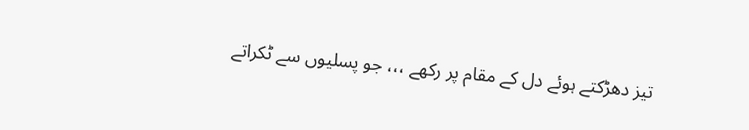تیز دھڑکتے ہوئے دل کے مقام پر رکھے ،،، جو پسلیوں سے ٹکراتے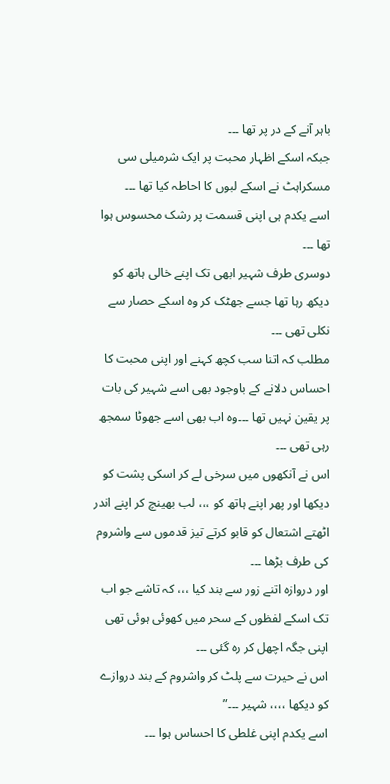باہر آنے کے در پر تھا ۔۔۔
جبکہ اسکے اظہار محبت پر ایک شرمیلی سی مسکراہٹ نے اسکے لبوں کا احاطہ کیا تھا ۔۔۔
اسے یکدم ہی اپنی قسمت پر رشک محسوس ہوا تھا ۔۔۔
دوسری طرف شہیر ابھی تک اپنے خالی ہاتھ کو دیکھ رہا تھا جسے جھٹک کر وہ اسکے حصار سے نکلی تھی ۔۔۔
مطلب کہ اتنا سب کچھ کہنے اور اپنی محبت کا احساس دلانے کے باوجود بھی اسے شہیر کی بات پر یقین نہیں تھا ۔۔۔وہ اب بھی اسے جھوٹا سمجھ رہی تھی ۔۔۔
اس نے آنکھوں میں سرخی لے کر اسکی پشت کو دیکھا اور پھر اپنے ہاتھ کو ،،، لب بھینچ کر اپنے اندر اٹھتے اشتعال کو قابو کرتے تیز قدموں سے واشروم کی طرف بڑھا ۔۔۔
اور دروازہ اتنے زور سے بند کیا ،،، کہ تاشے جو اب تک اسکے لفظوں کے سحر میں کھوئی ہوئی تھی اپنی جگہ اچھل کر رہ گئی ۔۔۔
اس نے حیرت سے پلٹ کر واشروم کے بند دروازے کو دیکھا ،،،، شہیر ۔۔۔”
اسے یکدم اپنی غلطی کا احساس ہوا ۔۔۔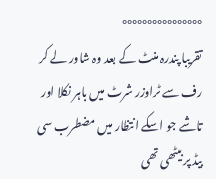°°°°°°°°°°°°°°°°
تقریبا پندرہ منٹ کے بعد وہ شاور لے کر رف سے ٹراوزر شرٹ میں باہر نکلا اور تاشے جو اسکے انتظار میں مضطرب سی بیڈ پر بیٹھی تھی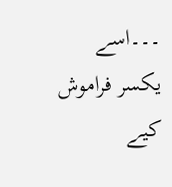۔۔۔اسے یکسر فراموش کیے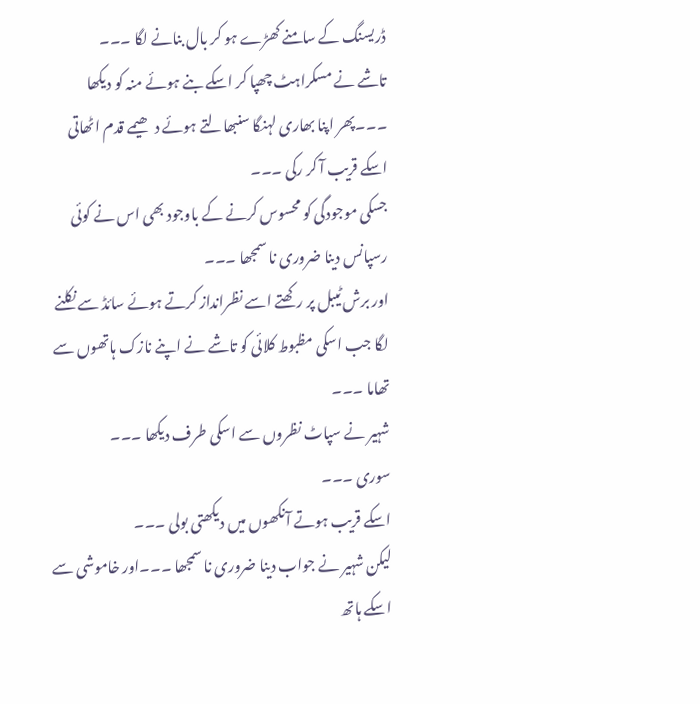ڈریسنگ کے سامنے کھڑے ہو کر بال بنانے لگا ۔۔۔
تاشے نے مسکراہٹ چھپا کر اسکے بنے ہوئے منہ کو دیکھا ۔۔۔پھر اپنا بھاری لہنگا سنبھالتے ہوئے دھیمے قدم اٹھاتی اسکے قریب آ کر رکی ۔۔۔
جسکی موجودگی کو محسوس کرنے کے باوجود بھی اس نے کوئی رسپانس دینا ضروری نا سمجھا ۔۔۔
اور برش ٹیبل پر رکھتے اسے نظرانداز کرتے ہوئے سائڈ سے نکلنے لگا جب اسکی مظبوط کلائی کو تاشے نے اپنے نازک ہاتھوں سے تھاما ۔۔۔
شہیر نے سپاٹ نظروں سے اسکی طرف دیکھا ۔۔۔
سوری ۔۔۔
اسکے قریب ہوتے آنکھوں میں دیکھتی بولی ۔۔۔
لیکن شہیر نے جواب دینا ضروری نا سمجھا ۔۔۔اور خاموشی سے اسکے ہاتھ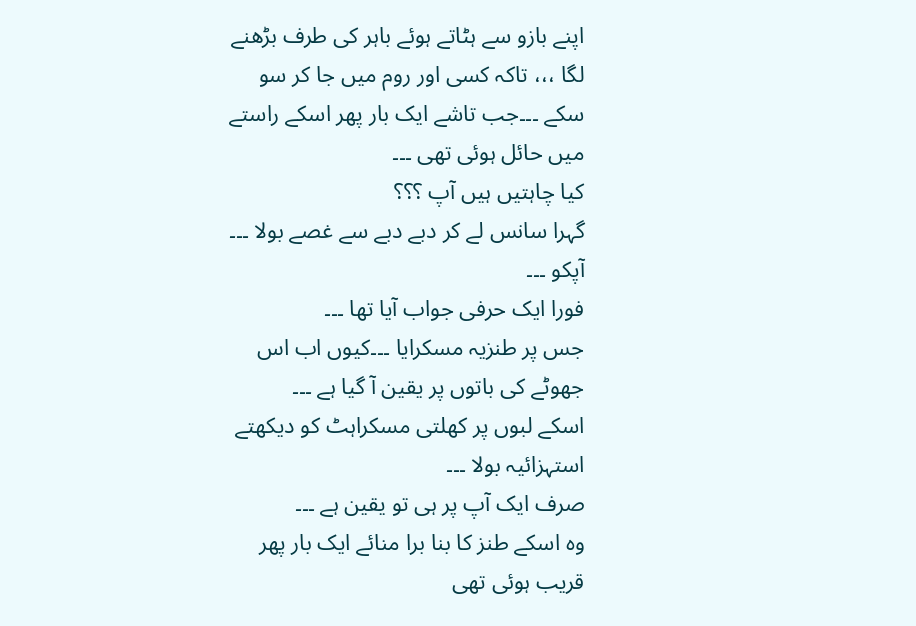اپنے بازو سے ہٹاتے ہوئے باہر کی طرف بڑھنے لگا ،،، تاکہ کسی اور روم میں جا کر سو سکے ۔۔۔جب تاشے ایک بار پھر اسکے راستے میں حائل ہوئی تھی ۔۔۔
کیا چاہتیں ہیں آپ ؟؟؟
گہرا سانس لے کر دبے دبے سے غصے بولا ۔۔۔
آپکو ۔۔۔
فورا ایک حرفی جواب آیا تھا ۔۔۔
جس پر طنزیہ مسکرایا ۔۔۔کیوں اب اس جھوٹے کی باتوں پر یقین آ گیا ہے ۔۔۔
اسکے لبوں پر کھلتی مسکراہٹ کو دیکھتے استہزائیہ بولا ۔۔۔
صرف ایک آپ پر ہی تو یقین ہے ۔۔۔
وہ اسکے طنز کا بنا برا منائے ایک بار پھر قریب ہوئی تھی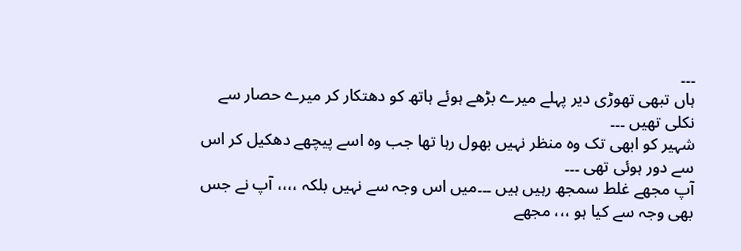۔۔۔
ہاں تبھی تھوڑی دیر پہلے میرے بڑھے ہوئے ہاتھ کو دھتکار کر میرے حصار سے نکلی تھیں ۔۔۔
شہیر کو ابھی تک وہ منظر نہیں بھول رہا تھا جب وہ اسے پیچھے دھکیل کر اس سے دور ہوئی تھی ۔۔۔
آپ مجھے غلط سمجھ رہیں ہیں ۔۔۔میں اس وجہ سے نہیں بلکہ ،،،، آپ نے جس بھی وجہ سے کیا ہو ،،، مجھے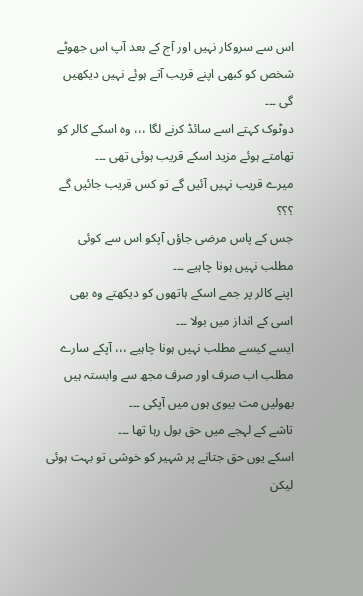اس سے سروکار نہیں اور آج کے بعد آپ اس جھوٹے شخص کو کبھی اپنے قریب آتے ہوئے نہیں دیکھیں گی ۔۔۔
دوٹوک کہتے اسے سائڈ کرنے لگا ،،، وہ اسکے کالر کو تھامتے ہوئے مزید اسکے قریب ہوئی تھی ۔۔۔
میرے قریب نہیں آئیں گے تو کس قریب جائیں گے ؟؟؟
جس کے پاس مرضی جاؤں آپکو اس سے کوئی مطلب نہیں ہونا چاہیے ۔۔۔
اپنے کالر پر جمے اسکے ہاتھوں کو دیکھتے وہ بھی اسی کے انداز میں بولا ۔۔۔
ایسے کیسے مطلب نہیں ہونا چاہیے ،،، آپکے سارے مطلب اب صرف اور صرف مجھ سے وابستہ ہیں بھولیں مت بیوی ہوں میں آپکی ۔۔۔
تاشے کے لہجے میں حق بول رہا تھا ۔۔۔
اسکے یوں حق جتانے پر شہیر کو خوشی تو بہت ہوئی لیکن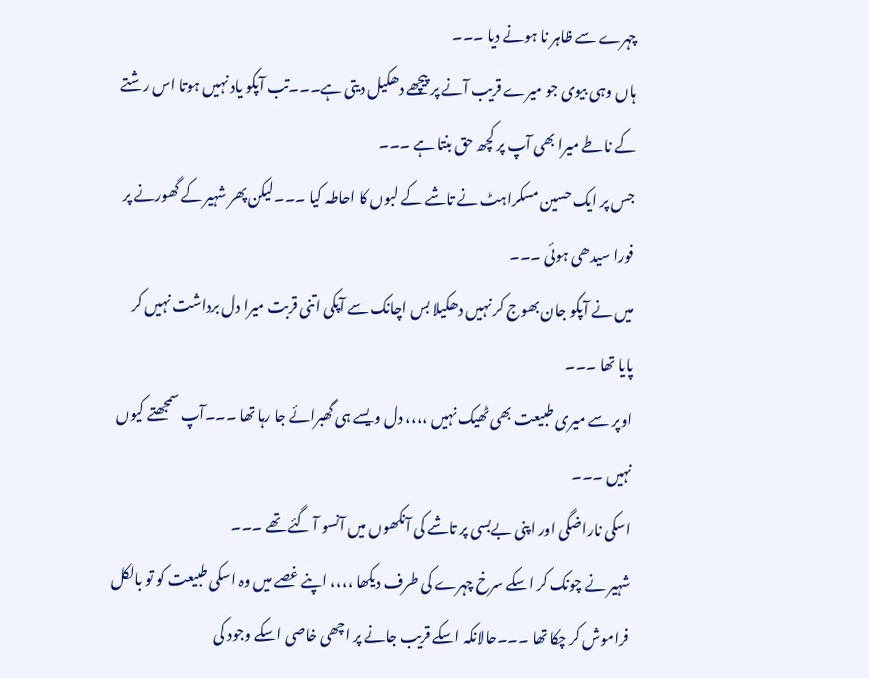چہرے سے ظاہر نا ہونے دیا ۔۔۔
ہاں وہی بیوی جو میرے قریب آنے پر پیچھے دھکیل دیتی ہے۔۔۔تب آپکو یاد نہیں ہوتا اس رشتے کے ناطے میرا بھی آپ پر کچھ حق بنتا ہے ۔۔۔
جس پر ایک حسین مسکراہٹ نے تاشے کے لبوں کا احاطہ کیا ۔۔۔لیکن پھر شہیر کے گھورنے پر فورا سیدھی ہوئی ۔۔۔
میں نے آپکو جان بھوج کر نہیں دھکیلا بس اچانک سے آپکی اتنی قربت میرا دل برداشت نہیں کر پایا تھا ۔۔۔
اوپر سے میری طبیعت بھی ٹھیک نہیں ،،،، دل ویسے ہی گھبرائے جا رہا تھا ۔۔۔آپ سمجھتے کیوں نہیں ۔۔۔
اسکی ناراضگی اور اپنی بےبسی پر تاشے کی آنکھوں میں آنسو آ گئے تھے ۔۔۔
شہیر نے چونک کر اسکے سرخ چہرے کی طرف دیکھا ،،،، اپنے غصے میں وہ اسکی طبیعت کو تو بالکل فراموش کر چکا تھا ۔۔۔حالانکہ اسکے قریب جانے پر اچھی خاصی اسکے وجود کی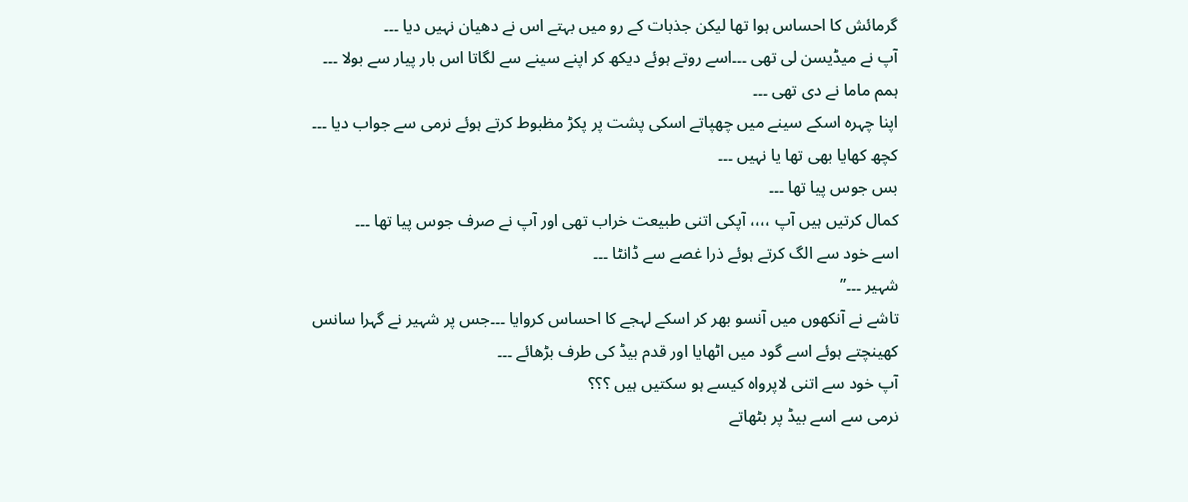گرمائش کا احساس ہوا تھا لیکن جذبات کے رو میں بہتے اس نے دھیان نہیں دیا ۔۔۔
آپ نے میڈیسن لی تھی ۔۔۔اسے روتے ہوئے دیکھ کر اپنے سینے سے لگاتا اس بار پیار سے بولا ۔۔۔
ہمم ماما نے دی تھی ۔۔۔
اپنا چہرہ اسکے سینے میں چھپاتے اسکی پشت پر پکڑ مظبوط کرتے ہوئے نرمی سے جواب دیا ۔۔۔
کچھ کھایا بھی تھا یا نہیں ۔۔۔
بس جوس پیا تھا ۔۔۔
کمال کرتیں ہیں آپ ،،،، آپکی اتنی طبیعت خراب تھی اور آپ نے صرف جوس پیا تھا ۔۔۔
اسے خود سے الگ کرتے ہوئے ذرا غصے سے ڈانٹا ۔۔۔
شہیر ۔۔۔”
تاشے نے آنکھوں میں آنسو بھر کر اسکے لہجے کا احساس کروایا ۔۔۔جس پر شہیر نے گہرا سانس کھینچتے ہوئے اسے گود میں اٹھایا اور قدم بیڈ کی طرف بڑھائے ۔۔۔
آپ خود سے اتنی لاپرواہ کیسے ہو سکتیں ہیں ؟؟؟
نرمی سے اسے بیڈ پر بٹھاتے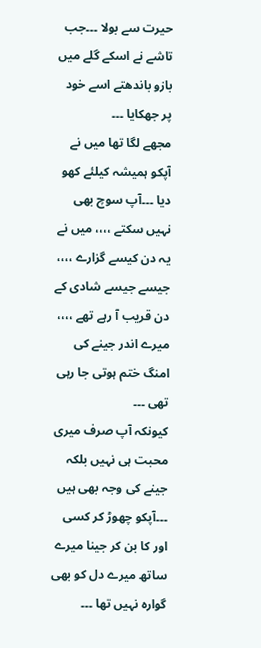حیرت سے بولا ۔۔۔جب تاشے نے اسکے گلے میں بازو باندھتے اسے خود پر جھکایا ۔۔۔
مجھے لگا تھا میں نے آپکو ہمیشہ کیلئے کھو دیا ۔۔۔آپ سوچ بھی نہیں سکتے ،،،، میں نے یہ دن کیسے گزارے ،،،، جیسے جیسے شادی کے دن قریب آ رہے تھے ،،،، میرے اندر جینے کی امنگ ختم ہوتی جا رہی تھی ۔۔۔
کیونکہ آپ صرف میری محبت ہی نہیں بلکہ جینے کی وجہ بھی ہیں ۔۔۔آپکو چھوڑ کر کسی اور کا بن کر جینا میرے ساتھ میرے دل کو بھی گوارہ نہیں تھا ۔۔۔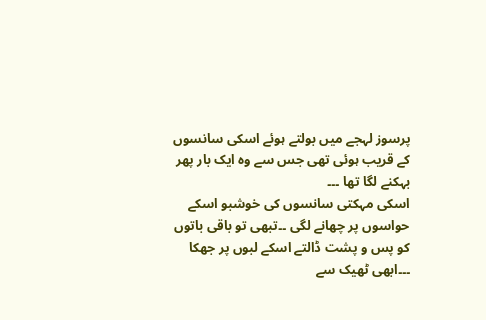پرسوز لہجے میں بولتے ہوئے اسکی سانسوں کے قریب ہوئی تھی جس سے وہ ایک بار پھر بہکنے لگا تھا ۔۔۔
اسکی مہکتی سانسوں کی خوشبو اسکے حواسوں پر چھانے لگی ۔۔تبھی تو باقی باتوں کو پس و پشت ڈالتے اسکے لبوں پر جھکا ۔۔۔ابھی ٹھیک سے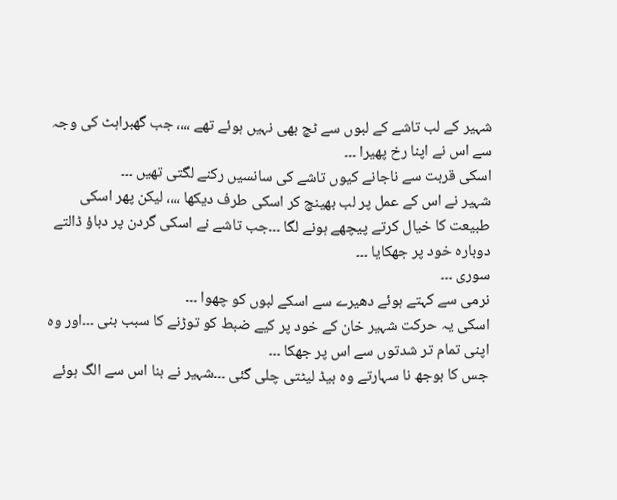شہیر کے لب تاشے کے لبوں سے ٹچ بھی نہیں ہوئے تھے ،،،، جب گھبراہٹ کی وجہ سے اس نے اپنا رخ پھیرا ۔۔۔
اسکی قربت سے ناجانے کیوں تاشے کی سانسیں رکنے لگتی تھیں ۔۔۔
شہیر نے اس کے عمل پر لب بھینچ کر اسکی طرف دیکھا ،،،، لیکن پھر اسکی طبیعت کا خیال کرتے پیچھے ہونے لگا ۔۔۔جب تاشے نے اسکی گردن پر دباؤ ڈالتے دوبارہ خود پر جھکایا ۔۔۔
سوری ۔۔۔
نرمی سے کہتے ہوئے دھیرے سے اسکے لبوں کو چھوا ۔۔۔
اسکی یہ حرکت شہیر خان کے خود پر کیے ضبط کو توڑنے کا سبب بنی ۔۔۔اور وہ اپنی تمام تر شدتوں سے اس پر جھکا ۔۔۔
جس کا بوجھ نا سہارتے وہ بیڈ لیٹتی چلی گئی ۔۔۔شہیر نے بنا اس سے الگ ہوئے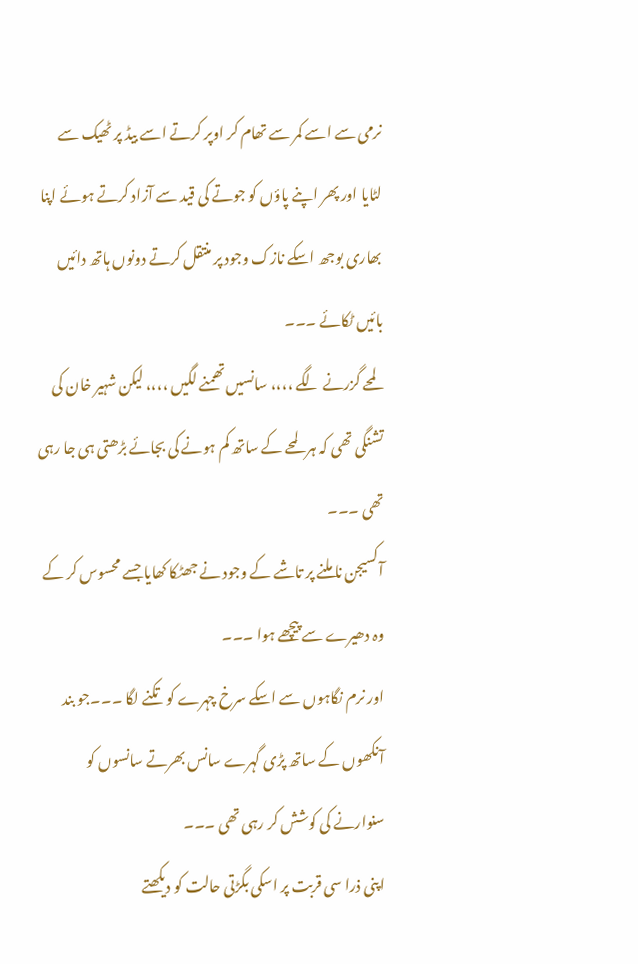نرمی سے اسے کمر سے تھام کر اوپر کرتے اسے بیڈ پر ٹھیک سے لٹایا اور پھر اپنے پاؤں کو جوتے کی قید سے آزاد کرتے ہوئے اپنا بھاری بوجھ اسکے نازک وجود پر منتقل کرتے دونوں ہاتھ دائیں بائیں ٹکائے ۔۔۔
لمحے گزرنے لگے ،،،، سانسیں تھمنے لگیں ،،،، لیکن شہیر خان کی تشنگی تھی کہ ہر لمحے کے ساتھ کم ہونے کی بجائے بڑھتی ہی جا رہی تھی ۔۔۔
آکسیجن نا ملنے پر تاشے کے وجود نے جھٹکا کھایا جسے محسوس کر کے وہ دھیرے سے پیچھے ہوا ۔۔۔
اور نرم نگاہوں سے اسکے سرخ چہرے کو تکنے لگا ۔۔۔جو بند آنکھوں کے ساتھ پڑی گہرے سانس بھرتے سانسوں کو سنوارنے کی کوشش کر رہی تھی ۔۔۔
اپنی ذرا سی قربت پر اسکی بگڑتی حالت کو دیکھتے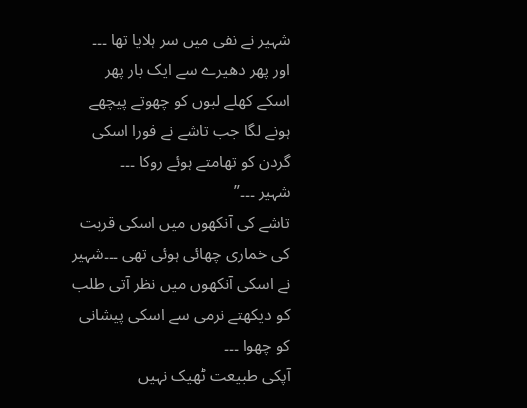شہیر نے نفی میں سر ہلایا تھا ۔۔۔
اور پھر دھیرے سے ایک بار پھر اسکے کھلے لبوں کو چھوتے پیچھے ہونے لگا جب تاشے نے فورا اسکی گردن کو تھامتے ہوئے روکا ۔۔۔
شہیر ۔۔۔”
تاشے کی آنکھوں میں اسکی قربت کی خماری چھائی ہوئی تھی ۔۔۔شہیر نے اسکی آنکھوں میں نظر آتی طلب کو دیکھتے نرمی سے اسکی پیشانی کو چھوا ۔۔۔
آپکی طبیعت ٹھیک نہیں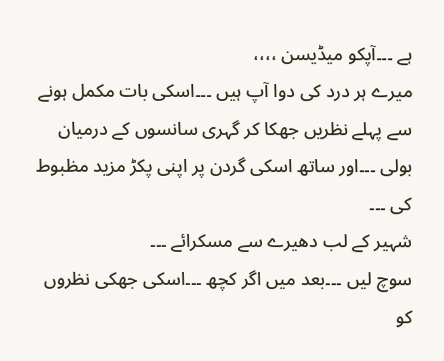ہے ۔۔۔آپکو میڈیسن ،،،،
میرے ہر درد کی دوا آپ ہیں ۔۔۔اسکی بات مکمل ہونے سے پہلے نظریں جھکا کر گہری سانسوں کے درمیان بولی ۔۔۔اور ساتھ اسکی گردن پر اپنی پکڑ مزید مظبوط کی ۔۔۔
شہیر کے لب دھیرے سے مسکرائے ۔۔۔
سوچ لیں ۔۔۔بعد میں اگر کچھ ۔۔۔اسکی جھکی نظروں کو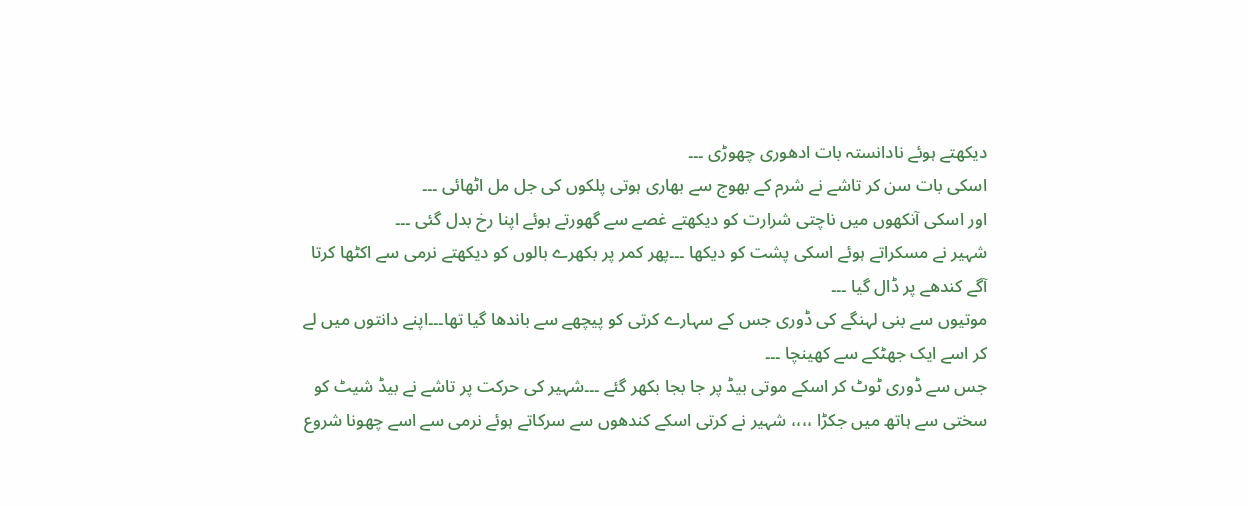دیکھتے ہوئے نادانستہ بات ادھوری چھوڑی ۔۔۔
اسکی بات سن کر تاشے نے شرم کے بھوج سے بھاری ہوتی پلکوں کی جل مل اٹھائی ۔۔۔
اور اسکی آنکھوں میں ناچتی شرارت کو دیکھتے غصے سے گھورتے ہوئے اپنا رخ بدل گئی ۔۔۔
شہیر نے مسکراتے ہوئے اسکی پشت کو دیکھا ۔۔۔پھر کمر پر بکھرے بالوں کو دیکھتے نرمی سے اکٹھا کرتا آگے کندھے پر ڈال گیا ۔۔۔
موتیوں سے بنی لہنگے کی ڈوری جس کے سہارے کرتی کو پیچھے سے باندھا گیا تھا۔۔۔اپنے دانتوں میں لے کر اسے ایک جھٹکے سے کھینچا ۔۔۔
جس سے ڈوری ٹوٹ کر اسکے موتی بیڈ پر جا بجا بکھر گئے ۔۔۔شہیر کی حرکت پر تاشے نے بیڈ شیٹ کو سختی سے ہاتھ میں جکڑا ،،،، شہیر نے کرتی اسکے کندھوں سے سرکاتے ہوئے نرمی سے اسے چھونا شروع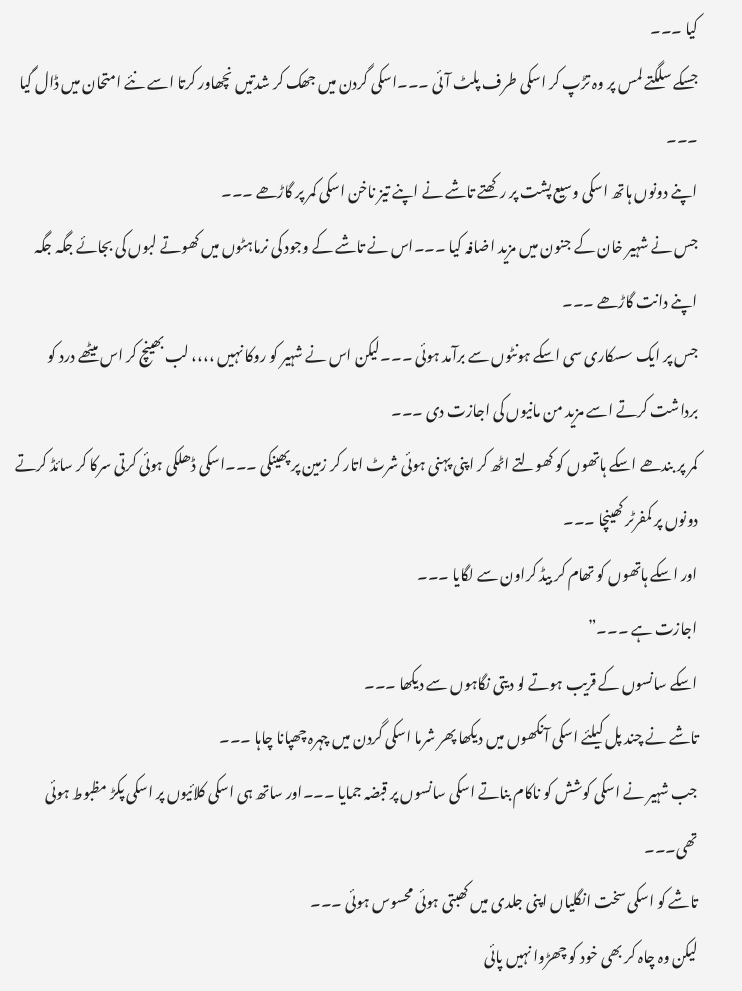کیا ۔۔۔
جسکے سلگتے لمس پر وہ تڑپ کر اسکی طرف پلٹ آئی ۔۔۔اسکی گردن میں جھک کر شدتیں نچھاور کرتا اسے نئے امتحان میں ڈال گیا ۔۔۔
اپنے دونوں ہاتھ اسکی وسیع پشت پر رکھتے تاشے نے اپنے تیز ناخن اسکی کمر پر گاڑھے ۔۔۔
جس نے شہیر خان کے جنون میں مزید اضافہ کیا ۔۔۔اس نے تاشے کے وجود کی نرماہٹوں میں کھوتے لبوں کی بجائے جگہ جگہ اپنے دانت گاڑھے ۔۔۔
جس پر ایک سسکاری سی اسکے ہونٹوں سے برآمد ہوئی ۔۔۔لیکن اس نے شہیر کو روکا نہیں ،،،، لب بھینچ کر اس میٹھے درد کو برداشت کرتے اسے مزید من مانیوں کی اجازت دی ۔۔۔
کمر پر بندھے اسکے ہاتھوں کو کھولتے اٹھ کر اپنی پہنی ہوئی شرٹ اتار کر زمین پر پھینکی ۔۔۔اسکی ڈھلکی ہوئی کرتی سرکا کر سائڈ کرتے دونوں پر کمفرٹر کھینچا ۔۔۔
اور اسکے ہاتھوں کو تھام کر بیڈ کراون سے لگایا ۔۔۔
اجازت ہے ۔۔۔”
اسکے سانسوں کے قریب ہوتے لو دیتی نگاہوں سے دیکھا ۔۔۔
تاشے نے چند پل کیلئے اسکی آنکھوں میں دیکھا پھر شرما اسکی گردن میں چہرہ چھپانا چاہا ۔۔۔
جب شہیر نے اسکی کوشش کو ناکام بناتے اسکی سانسوں پر قبضہ جمایا ۔۔۔اور ساتھ ہی اسکی کلائیوں پر اسکی پکڑ مظبوط ہوئی تھی۔۔۔
تاشے کو اسکی سخت انگلیاں اپنی جلدی میں کھبتی ہوئی محسوس ہوئی ۔۔۔
لیکن وہ چاہ کر بھی خود کو چھڑوا نہیں پائی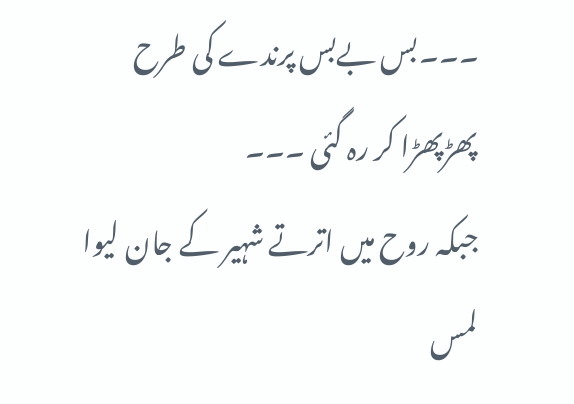۔۔۔بس بےبس پرندے کی طرح پھڑپھڑا کر رہ گئی ۔۔۔
جبکہ روح میں اترتے شہیر کے جان لیوا لمس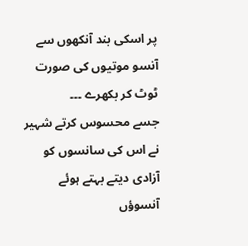پر اسکی بند آنکھوں سے آنسو موتیوں کی صورت ٹوٹ کر بکھرے ۔۔۔
جسے محسوس کرتے شہیر نے اس کی سانسوں کو آزادی دیتے بہتے ہوئے آنسوؤں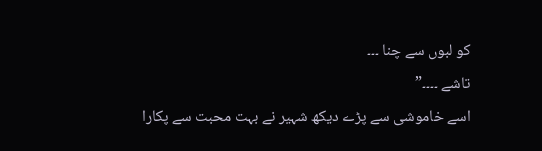کو لبوں سے چنا ۔۔۔
تاشے ۔۔۔۔”
اسے خاموشی سے پڑے دیکھ شہیر نے بہت محبت سے پکارا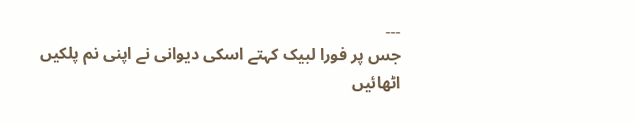۔۔۔
جس پر فورا لبیک کہتے اسکی دیوانی نے اپنی نم پلکیں اٹھائیں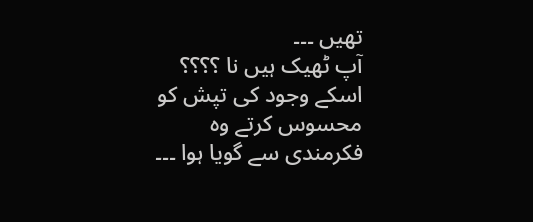تھیں ۔۔۔
آپ ٹھیک ہیں نا ؟؟؟؟
اسکے وجود کی تپش کو محسوس کرتے وہ فکرمندی سے گویا ہوا ۔۔۔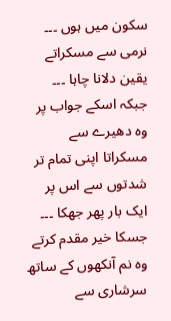سکون میں ہوں ۔۔۔
نرمی سے مسکراتے یقین دلانا چاہا ۔۔۔
جبکہ اسکے جواب پر وہ دھیرے سے مسکراتا اپنی تمام تر شدتوں سے اس پر ایک بار پھر جھکا ۔۔۔
جسکا خیر مقدم کرتے وہ نم آنکھوں کے ساتھ سرشاری سے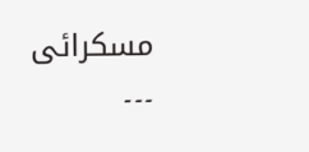مسکرائی ۔۔۔